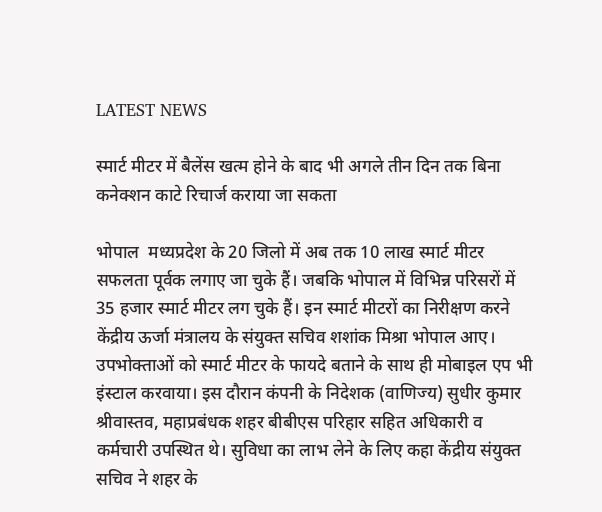LATEST NEWS

स्मार्ट मीटर में बैलेंस खत्म होने के बाद भी अगले तीन दिन तक बिना कनेक्शन काटे रिचार्ज कराया जा सकता

भोपाल  मध्यप्रदेश के 20 जिलो में अब तक 10 लाख स्मार्ट मीटर सफलता पूर्वक लगाए जा चुके हैं। जबकि भोपाल में विभिन्न परिसरों में 35 हजार स्मार्ट मीटर लग चुके हैं। इन स्मार्ट मीटरों का निरीक्षण करने केंद्रीय ऊर्जा मंत्रालय के संयुक्त सचिव शशांक मिश्रा भोपाल आए। उपभोक्ताओं को स्मार्ट मीटर के फायदे बताने के साथ ही मोबाइल एप भी इंस्टाल करवाया। इस दौरान कंपनी के निदेशक (वाणिज्य) सुधीर कुमार श्रीवास्तव, महाप्रबंधक शहर बीबीएस परिहार सहित अधिकारी व कर्मचारी उपस्थित थे। सुविधा का लाभ लेने के लिए कहा केंद्रीय संयुक्त सचिव ने शहर के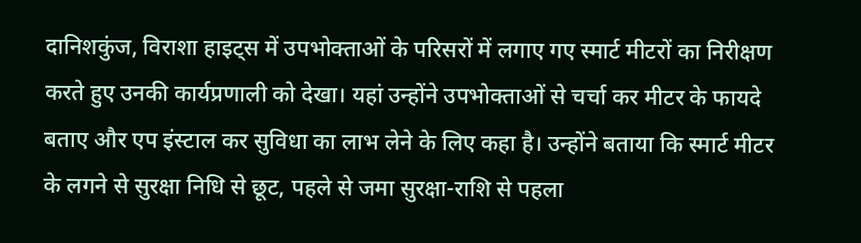दानिशकुंज, विराशा हाइट्स में उपभोक्ताओं के परिसरों में लगाए गए स्मार्ट मीटरों का निरीक्षण करते हुए उनकी कार्यप्रणाली को देखा। यहां उन्होंने उपभोक्ताओं से चर्चा कर मीटर के फायदे बताए और एप इंस्टाल कर सुविधा का लाभ लेने के लिए कहा है। उन्होंने बताया कि स्मार्ट मीटर के लगने से सुरक्षा निधि से छूट, पहले से जमा सुरक्षा-राशि से पहला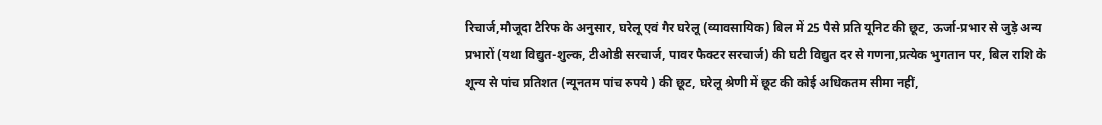रिचार्ज,मौजूदा टैरिफ के अनुसार, घरेलू एवं गैर घरेलू (व्यावसायिक) बिल में 25 पैसे प्रति यूनिट की छूट, ऊर्जा-प्रभार से जुड़े अन्य प्रभारों (यथा विद्युत-शुल्क, टीओडी सरचार्ज, पावर फैक्टर सरचार्ज) की घटी विद्युत दर से गणना,प्रत्येक भुगतान पर, बिल राशि के शून्य से पांच प्रतिशत (न्यूनतम पांच रुपये ) की छूट, घरेलू श्रेणी में छूट की कोई अधिकतम सीमा नहीं,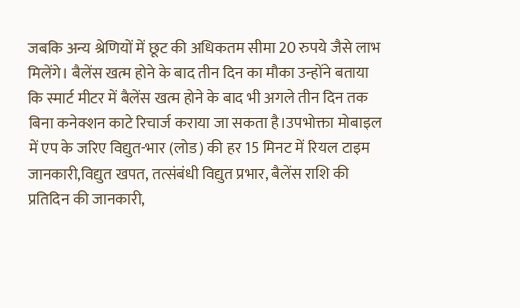जबकि अन्य श्रेणियों में छूट की अधिकतम सीमा 20 रुपये जैसे लाभ मिलेंगे। बैलेंस खत्म होने के बाद तीन दिन का मौका उन्होंने बताया कि स्मार्ट मीटर में बैलेंस खत्म होने के बाद भी अगले तीन दिन तक बिना कनेक्शन काटे रिचार्ज कराया जा सकता है।उपभोक्ता मोबाइल में एप के जरिए विद्युत-भार (लोड) की हर 15 मिनट में रियल टाइम जानकारी,विद्युत खपत, तत्संबंधी विद्युत प्रभार, बैलेंस राशि की प्रतिदिन की जानकारी,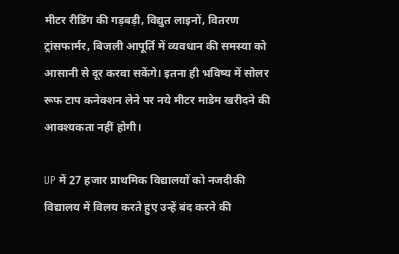मीटर रीडिंग की गड़बड़ी, विद्युत लाइनों, वितरण ट्रांसफार्मर, बिजली आपूर्ति में व्यवधान की समस्या को आसानी से दूर करवा सकेंगे। इतना ही भविष्य में सोलर रूफ टाप कनेक्शन लेने पर नये मीटर माडेम खरीदने की आवश्यकता नहीं होगी।

UP में 27 हजार प्राथमिक विद्यालयों को नजदीकी विद्यालय में विलय करते हुए उन्हें बंद करने की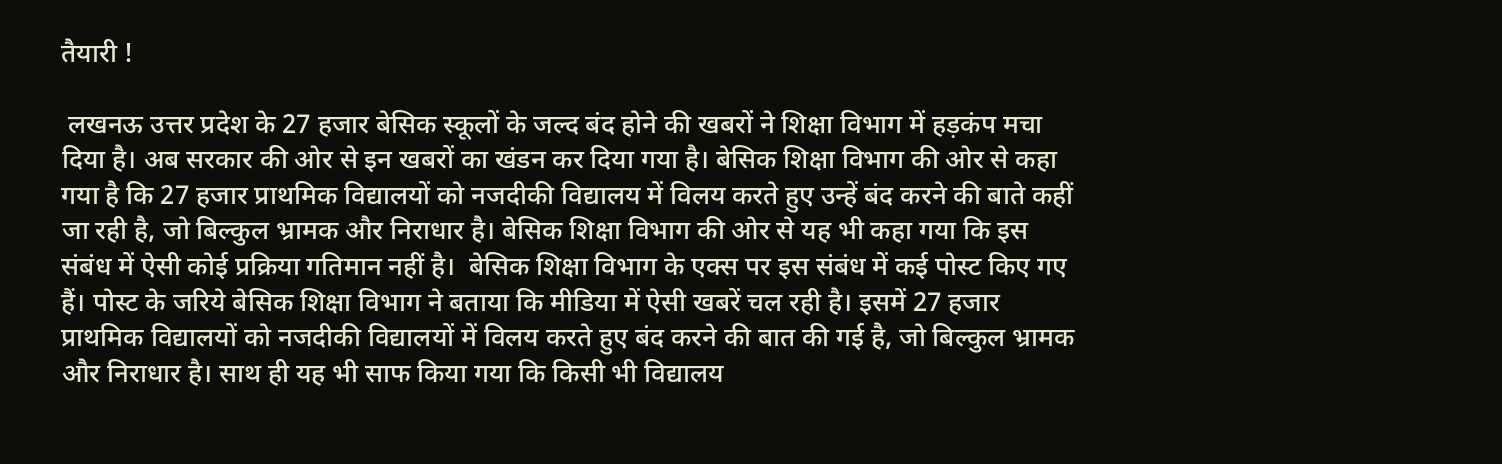तैयारी !

 लखनऊ उत्तर प्रदेश के 27 हजार बेसिक स्कूलों के जल्द बंद होने की खबरों ने शिक्षा विभाग में हड़कंप मचा दिया है। अब सरकार की ओर से इन खबरों का खंडन कर दिया गया है। बेसिक शिक्षा विभाग की ओर से कहा गया है कि 27 हजार प्राथमिक विद्यालयों को नजदीकी विद्यालय में विलय करते हुए उन्हें बंद करने की बाते कहीं जा रही है, जो बिल्कुल भ्रामक और निराधार है। बेसिक शिक्षा विभाग की ओर से यह भी कहा गया कि इस संबंध में ऐसी कोई प्रक्रिया गतिमान नहीं है।  बेसिक शिक्षा विभाग के एक्स पर इस संबंध में कई पोस्ट किए गए हैं। पोस्ट के जरिये बेसिक शिक्षा विभाग ने बताया कि मीडिया में ऐसी खबरें चल रही है। इसमें 27 हजार प्राथमिक विद्यालयों को नजदीकी विद्यालयों में विलय करते हुए बंद करने की बात की गई है, जो बिल्कुल भ्रामक और निराधार है। साथ ही यह भी साफ किया गया कि किसी भी विद्यालय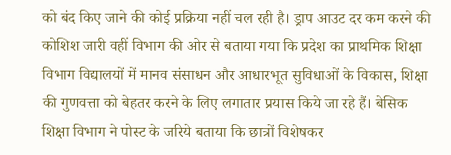को बंद किए जाने की कोई प्रक्रिया नहीं चल रही है। ड्राप आउट दर कम करने की कोशिश जारी वहीं विभाग की ओर से बताया गया कि प्रदेश का प्राथमिक शिक्षा विभाग विद्यालयों में मानव संसाधन और आधारभूत सुविधाओं के विकास, शिक्षा की गुणवत्ता को बेहतर करने के लिए लगातार प्रयास किये जा रहे हैं। बेसिक शिक्षा विभाग ने पोस्ट के जरिये बताया कि छात्रों विशेषकर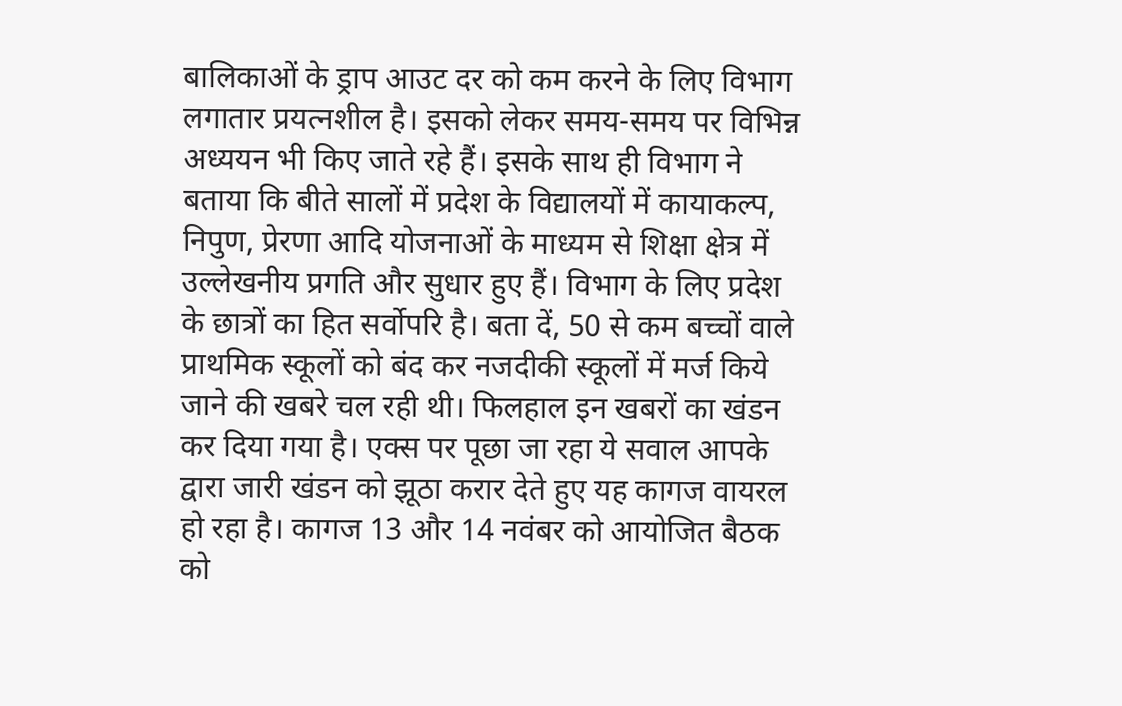बालिकाओं के ड्राप आउट दर को कम करने के लिए विभाग लगातार प्रयत्नशील है। इसको लेकर समय-समय पर विभिन्न अध्ययन भी किए जाते रहे हैं। इसके साथ ही विभाग ने बताया कि बीते सालों में प्रदेश के विद्यालयों में कायाकल्प, निपुण, प्रेरणा आदि योजनाओं के माध्यम से शिक्षा क्षेत्र में उल्लेखनीय प्रगति और सुधार हुए हैं। विभाग के लिए प्रदेश के छात्रों का हित सर्वोपरि है। बता दें, 50 से कम बच्चों वाले प्राथमिक स्कूलों को बंद कर नजदीकी स्कूलों में मर्ज किये जाने की खबरे चल रही थी। फिलहाल इन खबरों का खंडन कर दिया गया है। एक्स पर पूछा जा रहा ये सवाल आपके द्वारा जारी खंडन को झूठा करार देते हुए यह कागज वायरल हो रहा है। कागज 13 और 14 नवंबर को आयोजित बैठक को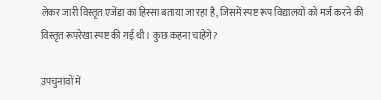लेकर जारी विस्तृत एजेंडा का हिस्सा बताया जा रहा है, जिसमें स्पष्ट रूप विद्यालयों को मर्ज करने की विस्तृत रूपरेखा स्पष्ट की गई थी। कुछ कहना चाहेंगे?

उपचुनावों में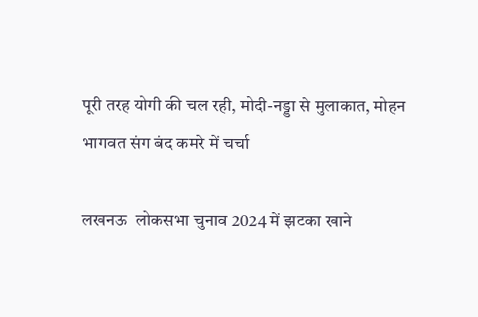पूरी तरह योगी की चल रही, मोदी-नड्डा से मुलाकात, मोहन भागवत संग बंद कमरे में चर्चा

लखनऊ  लोकसभा चुनाव 2024 में झटका खाने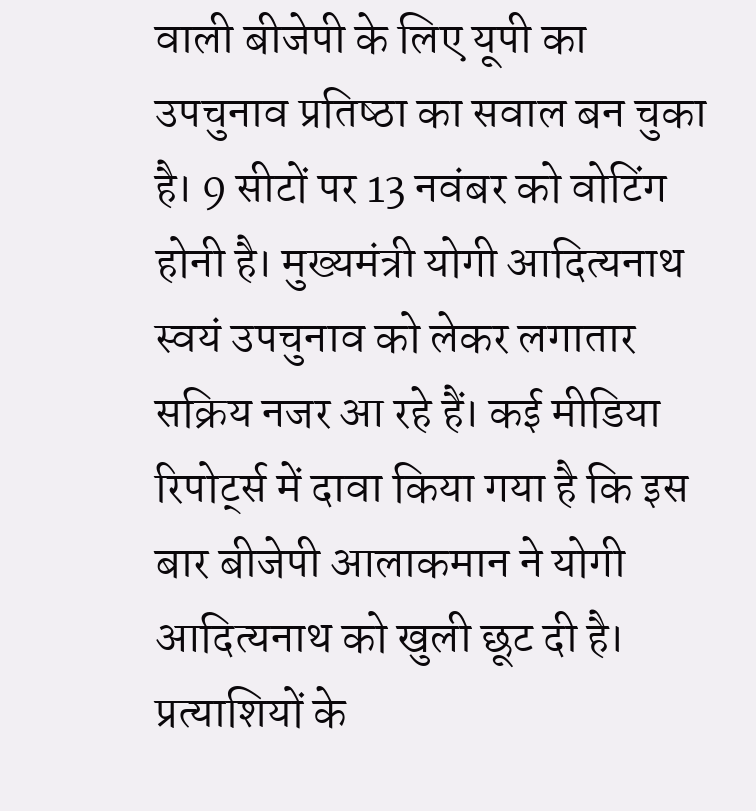वाली बीजेपी के लिए यूपी का उपचुनाव प्रतिष्‍ठा का सवाल बन चुका है। 9 सीटों पर 13 नवंबर को वोटिंग होनी है। मुख्‍यमंत्री योगी आदित्‍यनाथ स्‍वयं उपचुनाव को लेकर लगातार सक्रिय नजर आ रहे हैं। कई मीडिया रिपोर्ट्स में दावा किया गया है कि इस बार बीजेपी आलाकमान ने योगी आदित्‍यनाथ को खुली छूट दी है। प्रत्‍याशियों के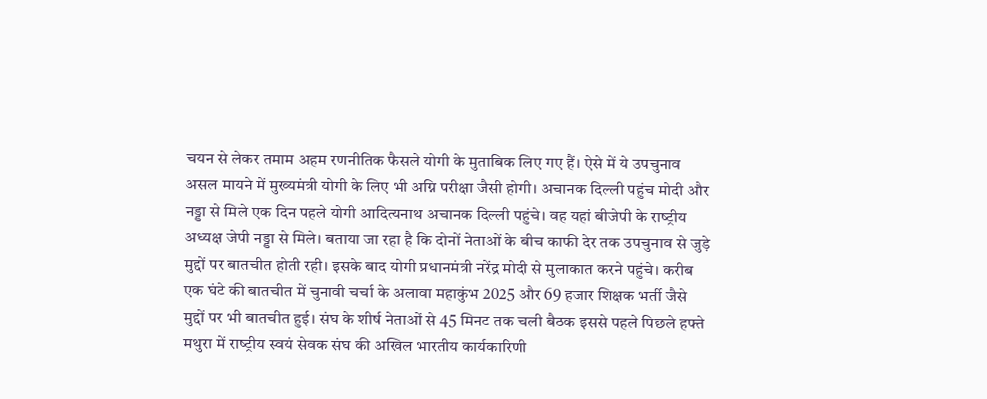चयन से लेकर तमाम अहम रणनीतिक फैसले योगी के मुताबिक लिए गए हैं। ऐसे में ये उपचुनाव असल मायने में मुख्‍यमंत्री योगी के लिए भी अग्नि परीक्षा जैसी होगी। अचानक दिल्‍ली पहुंच मोदी और नड्डा से मिले एक दिन पहले योगी आदित्‍यनाथ अचानक दिल्‍ली पहुंचे। वह यहां बीजेपी के राष्‍ट्रीय अध्‍यक्ष जेपी नड्डा से मिले। बताया जा रहा है कि दोनों नेताओं के बीच काफी देर तक उपचुनाव से जुड़े मुद्दों पर बातचीत होती रही। इसके बाद योगी प्रधानमंत्री नरेंद्र मोदी से मुलाकात करने पहुंचे। करीब एक घंटे की बातचीत में चुनावी चर्चा के अलावा महाकुंभ 2025 और 69 हजार शिक्षक भर्ती जैसे मुद्दों पर भी बातचीत हुई। संघ के शीर्ष नेताओं से 45 मिनट तक चली बैठक इससे पहले पिछले हफ्ते मथुरा में राष्‍ट्रीय स्‍वयं सेवक संघ की अखिल भारतीय कार्यकारिणी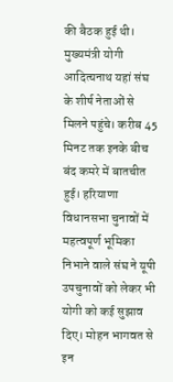की बैठक हुई थी। मुख्‍यमंत्री योगी आदित्‍यनाथ यहां संघ के शीर्ष नेताओं से मिलने पहुंचे। करीब 45 मिनट तक इनके बीच बंद कमरे में बातचीत हुई। हरियाणा विधानसभा चुनावों में महत्‍वपूर्ण भूमिका निभाने वाले संघ ने यूपी उपचुनावों को लेकर भी योगी को कई सुझाव दिए। मोहन भागवत से इन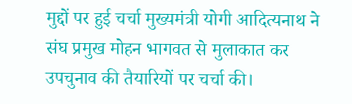मुद्दों पर हुई चर्चा मुख्यमंत्री योगी आदित्यनाथ ने संघ प्रमुख मोहन भागवत से मुलाकात कर उपचुनाव की तैयारियों पर चर्चा की।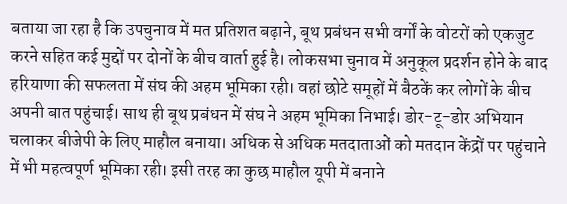बताया जा रहा है कि उपचुनाव में मत प्रतिशत बढ़ाने, बूथ प्रबंधन सभी वर्गों के वोटरों को एकजुट करने सहित कई मुद्दों पर दोनों के बीच वार्ता हुई है। लोकसभा चुनाव में अनुकूल प्रदर्शन होने के बाद हरियाणा की सफलता में संघ की अहम भूमिका रही। वहां छोटे समूहों में बैठकें कर लोगों के बीच अपनी बात पहुंचाई। साथ ही बूथ प्रबंधन में संघ ने अहम भूमिका निभाई। डोर-टू-डोर अभियान चलाकर बीजेपी के लिए माहौल बनाया। अधिक से अधिक मतदाताओं को मतदान केंद्रों पर पहुंचाने में भी महत्वपूर्ण भूमिका रही। इसी तरह का कुछ माहौल यूपी में बनाने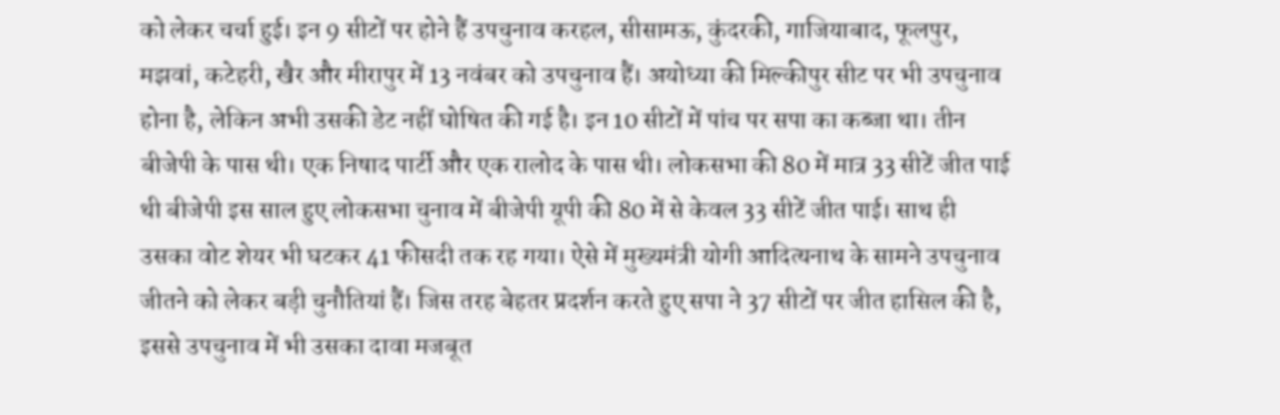को लेकर चर्चा हुई। इन 9 सीटों पर होने हैं उपचुनाव करहल, सीसामऊ, कुंदरकी, गाजियाबाद, फूलपुर, मझवां, कटेहरी, खैर और मीरापुर में 13 नवंबर को उपचुनाव हैं। अयोध्‍या की मिल्‍कीपुर सीट पर भी उपचुनाव होना है, लेकिन अभी उसकी डेट नहीं घोषित की गई है। इन 10 सीटों में पांच पर सपा का कब्‍जा था। तीन बीजेपी के पास थी। एक निषाद पार्टी और एक रालोद के पास थी। लोकसभा की 80 में मात्र 33 सीटें जीत पाई थी बीजेपी इस साल हुए लोकसभा चुनाव में बीजेपी यूपी की 80 में से केवल 33 सीटें जीत पाई। साथ ही उसका वोट शेयर भी घटकर 41 फीसदी तक रह गया। ऐसे में मुख्‍यमंत्री योगी आदित्‍यनाथ के सामने उपचुनाव जीतने को लेकर बड़ी चुनौतियां हैं। जिस तरह बेहतर प्रदर्शन करते हुए सपा ने 37 सीटों पर जीत हासिल की है, इससे उपचुनाव में भी उसका दावा मजबूत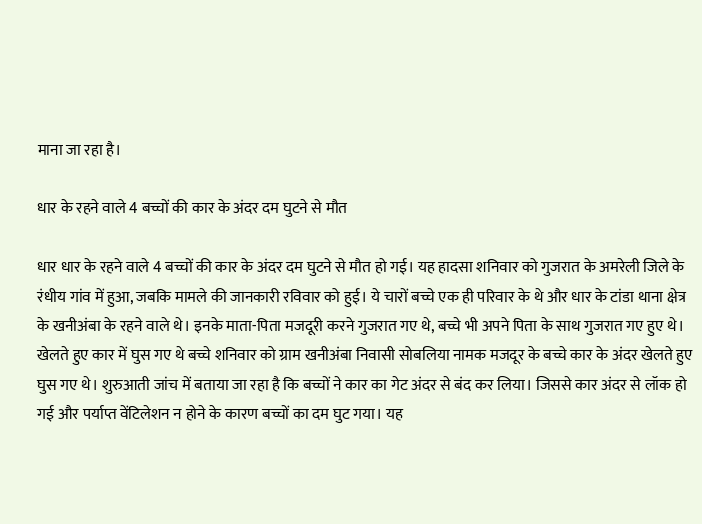माना जा रहा है।

धार के रहने वाले 4 बच्चों की कार के अंदर दम घुटने से मौत

धार धार के रहने वाले 4 बच्चों की कार के अंदर दम घुटने से मौत हो गई। यह हादसा शनिवार को गुजरात के अमरेली जिले के रंधीय गांव में हुआ, जबकि मामले की जानकारी रविवार को हुई। ये चारों बच्चे एक ही परिवार के थे और धार के टांडा थाना क्षेत्र के खनीअंबा के रहने वाले थे। इनके माता-पिता मजदूरी करने गुजरात गए थे, बच्चे भी अपने पिता के साथ गुजरात गए हुए थे। खेलते हुए कार में घुस गए थे बच्चे शनिवार को ग्राम खनीअंबा निवासी सोबलिया नामक मजदूर के बच्चे कार के अंदर खेलते हुए घुस गए थे। शुरुआती जांच में बताया जा रहा है कि बच्चों ने कार का गेट अंदर से बंद कर लिया। जिससे कार अंदर से लॉक हो गई और पर्याप्त वेंटिलेशन न होने के कारण बच्चों का दम घुट गया। यह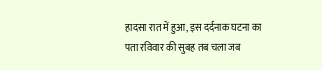हादसा रात में हुआ, इस दर्दनाक घटना का पता रविवार की सुबह तब चला जब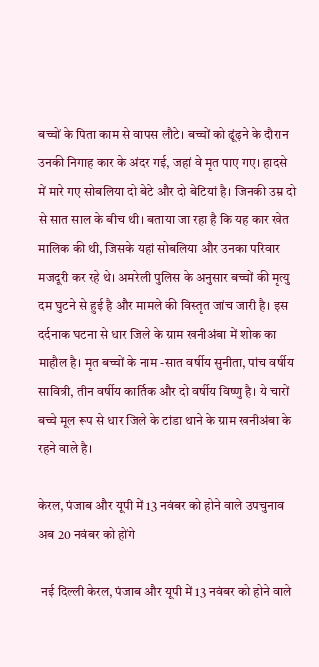बच्चों के पिता काम से वापस लौटे। बच्चों को ढूंढ़ने के दौरान उनकी निगाह कार के अंदर गई, जहां वे मृत पाए गए। हादसे में मारे गए सोबलिया दो बेटे और दो बेटियां है। जिनकी उम्र दो से सात साल के बीच थी। बताया जा रहा है कि यह कार खेत मालिक की थी, जिसके यहां सोबलिया और उनका परिवार मजदूरी कर रहे थे। अमरेली पुलिस के अनुसार बच्चों की मृत्यु दम घुटने से हुई है और मामले की विस्तृत जांच जारी है। इस दर्दनाक घटना से धार जिले के ग्राम खनीअंबा में शोक का माहौल है। मृत बच्चों के नाम -सात वर्षीय सुनीता, पांच वर्षीय सावित्री, तीन वर्षीय कार्तिक और दो वर्षीय विष्णु है। ये चारों बच्चे मूल रूप से धार जिले के टांडा थाने के ग्राम खनीअंबा के रहने वाले है।

केरल, पंजाब और यूपी में 13 नवंबर को होने वाले उपचुनाव अब 20 नवंबर को होंगे

 नई दिल्ली केरल, पंजाब और यूपी में 13 नवंबर को होने वाले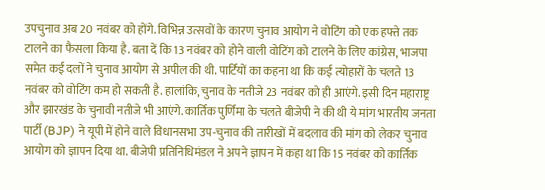उपचुनाव अब 20 नवंबर को होंगे. विभिन्न उत्सवों के कारण चुनाव आयोग ने वोटिंग को एक हफ्ते तक टालने का फैसला किया है. बता दें कि 13 नवंबर को होने वाली वोटिंग को टालने के लिए कांग्रेस, भाजपा समेत कई दलों ने चुनाव आयोग से अपील की थी. पार्टियों का कहना था कि कई त्योहारों के चलते 13 नवंबर को वोटिंग कम हो सकती है. हालांकि, चुनाव के नतीजे 23 नवंबर को ही आएंगे. इसी दिन महाराष्ट्र और झारखंड के चुनावी नतीजे भी आएंगे. कार्तिक पुर्णिमा के चलते बीजेपी ने की थी ये मांग भारतीय जनता पार्टी (BJP) ने यूपी में होने वाले विधानसभा उप-चुनाव की तारीखों में बदलाव की मांग को लेकर चुनाव आयोग को ज्ञापन दिया था. बीजेपी प्रतिनिधिमंडल ने अपने ज्ञापन में कहा था कि 15 नवंबर को कार्तिक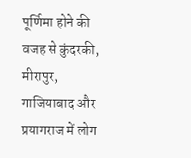पूर्णिमा होने की वजह से कुंदरकी, मीरापुर, गाजियाबाद और प्रयागराज में लोग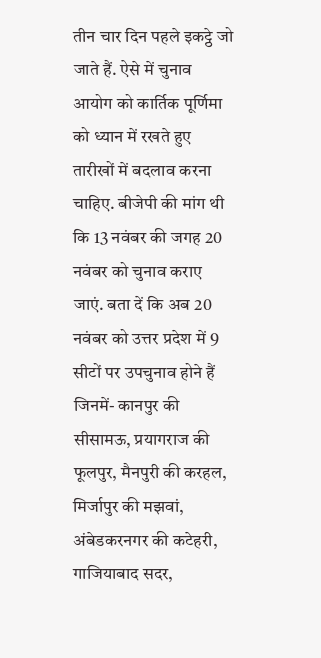तीन चार दिन पहले इकट्ठे जो जाते हैं. ऐसे में चुनाव आयोग को कार्तिक पूर्णिमा को ध्यान में रखते हुए तारीखों में बदलाव करना चाहिए. बीजेपी की मांग थी कि 13 नवंबर की जगह 20 नवंबर को चुनाव कराए जाएं. बता दें कि अब 20 नवंबर को उत्तर प्रदेश में 9 सीटों पर उपचुनाव होने हैं जिनमें- कानपुर की सीसामऊ, प्रयागराज की फूलपुर, मैनपुरी की करहल, मिर्जापुर की मझवां, अंबेडकरनगर की कटेहरी, गाजियाबाद सदर,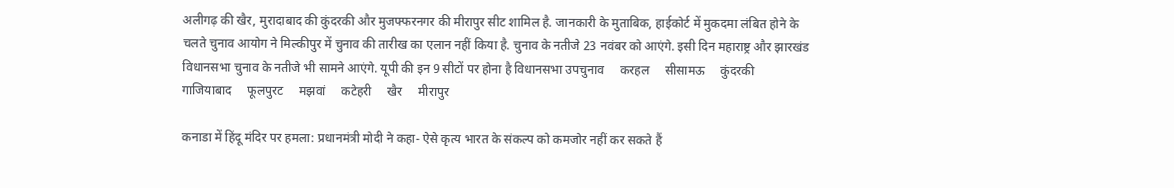अलीगढ़ की खैर, मुरादाबाद की कुंदरकी और मुजफ्फरनगर की मीरापुर सीट शामिल है. जानकारी के मुताबिक, हाईकोर्ट में मुकदमा लंबित होने के चलते चुनाव आयोग ने मिल्कीपुर में चुनाव की तारीख का एलान नहीं किया है. चुनाव के नतीजे 23 नवंबर को आएंगे. इसी दिन महाराष्ट्र और झारखंड विधानसभा चुनाव के नतीजे भी सामने आएंगे. यूपी की इन 9 सीटों पर होना है विधानसभा उपचुनाव     करहल     सीसामऊ     कुंदरकी     गाजियाबाद     फूलपुरट     मझवां     कटेहरी     खैर     मीरापुर

कनाडा में हिंदू मंदिर पर हमला: प्रधानमंत्री मोदी ने कहा- ऐसे कृत्य भारत के संकल्प को कमजोर नहीं कर सकते हैं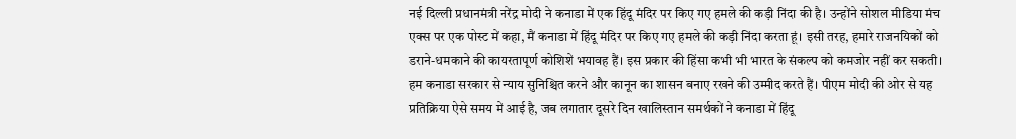नई दिल्ली प्रधानमंत्री नरेंद्र मोदी ने कनाडा में एक हिंदू मंदिर पर किए गए हमले की कड़ी निंदा की है। उन्होंने सोशल मीडिया मंच एक्स पर एक पोस्ट में कहा, मैं कनाडा में हिंदू मंदिर पर किए गए हमले की कड़ी निंदा करता हूं। इसी तरह, हमारे राजनयिकों को डराने-धमकाने की कायरतापूर्ण कोशिशें भयावह हैं। इस प्रकार की हिंसा कभी भी भारत के संकल्प को कमजोर नहीं कर सकती। हम कनाडा सरकार से न्याय सुनिश्चित करने और कानून का शासन बनाए रखने की उम्मीद करते हैं। पीएम मोदी की ओर से यह प्रतिक्रिया ऐसे समय में आई है, जब लगातार दूसरे दिन खालिस्तान समर्थकों ने कनाडा में हिंदू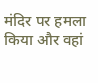मंदिर पर हमला किया और वहां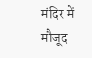मंदिर में मौजूद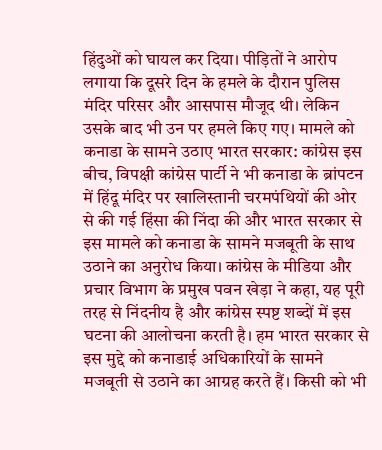हिंदुओं को घायल कर दिया। पीड़ितों ने आरोप लगाया कि दूसरे दिन के हमले के दौरान पुलिस मंदिर परिसर और आसपास मौजूद थी। लेकिन उसके बाद भी उन पर हमले किए गए। मामले को कनाडा के सामने उठाए भारत सरकार: कांग्रेस इस बीच, विपक्षी कांग्रेस पार्टी ने भी कनाडा के ब्रांपटन में हिंदू मंदिर पर खालिस्तानी चरमपंथियों की ओर से की गई हिंसा की निंदा की और भारत सरकार से इस मामले को कनाडा के सामने मजबूती के साथ उठाने का अनुरोध किया। कांग्रेस के मीडिया और प्रचार विभाग के प्रमुख पवन खेड़ा ने कहा, यह पूरी तरह से निंदनीय है और कांग्रेस स्पष्ट शब्दों में इस घटना की आलोचना करती है। हम भारत सरकार से इस मुद्दे को कनाडाई अधिकारियों के सामने मजबूती से उठाने का आग्रह करते हैं। किसी को भी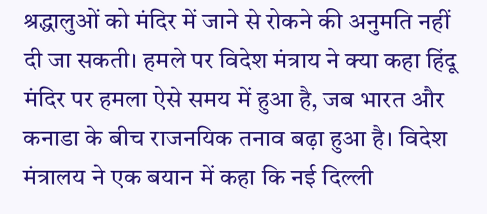श्रद्धालुओं को मंदिर में जाने से रोकने की अनुमति नहीं दी जा सकती। हमले पर विदेश मंत्राय ने क्या कहा हिंदू मंदिर पर हमला ऐसे समय में हुआ है, जब भारत और कनाडा के बीच राजनयिक तनाव बढ़ा हुआ है। विदेश मंत्रालय ने एक बयान में कहा कि नई दिल्ली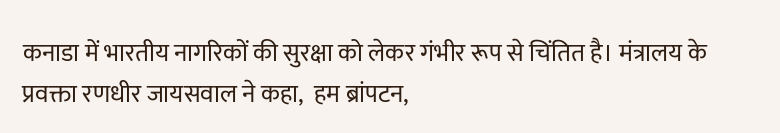कनाडा में भारतीय नागरिकों की सुरक्षा को लेकर गंभीर रूप से चिंतित है। मंत्रालय के प्रवक्ता रणधीर जायसवाल ने कहा,  हम ब्रांपटन,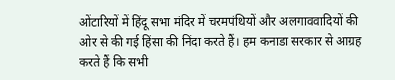ओंटारियों में हिंदू सभा मंदिर में चरमपंथियों और अलगाववादियों की ओर से की गई हिंसा की निंदा करते हैं। हम कनाडा सरकार से आग्रह करते हैं कि सभी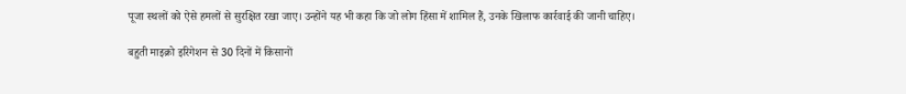पूजा स्थलों को ऐसे हमलों से सुरक्षित रखा जाए। उन्होंने यह भी कहा कि जो लोग हिंसा में शामिल हैं, उनके खिलाफ कार्रवाई की जानी चाहिए।

बहुती माइक्रो इरिगेशन से 30 दिनों में किसानों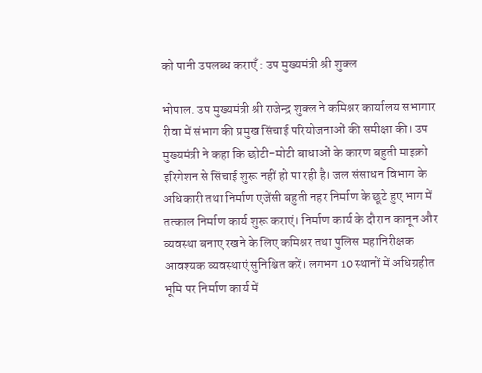को पानी उपलब्ध कराएँ : उप मुख्यमंत्री श्री शुक्ल

भोपाल. उप मुख्यमंत्री श्री राजेन्द्र शुक्ल ने कमिश्नर कार्यालय सभागार रीवा में संभाग की प्रमुख सिंचाई परियोजनाओं की समीक्षा की। उप मुख्यमंत्री ने कहा कि छोटी-मोटी बाधाओं के कारण बहुती माइक्रो इरिगेशन से सिंचाई शुरू नहीं हो पा रही है। जल संसाधन विभाग के अधिकारी तथा निर्माण एजेंसी बहुती नहर निर्माण के छूटे हुए भाग में तत्काल निर्माण कार्य शुरू कराएं। निर्माण कार्य के दौरान कानून और व्यवस्था बनाए रखने के लिए कमिश्नर तथा पुलिस महानिरीक्षक आवश्यक व्यवस्थाएं सुनिश्चित करें। लगभग 10 स्थानों में अधिग्रहीत भूमि पर निर्माण कार्य में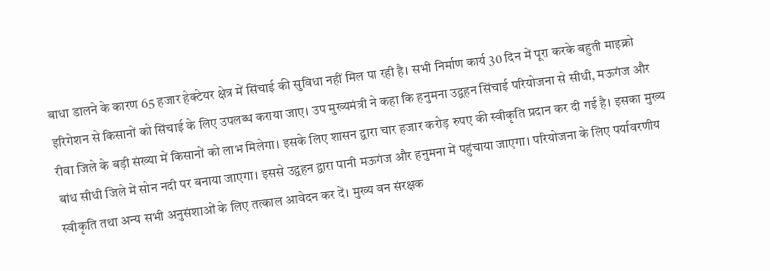बाधा डालने के कारण 65 हजार हेक्टेयर क्षेत्र में सिंचाई की सुविधा नहीं मिल पा रही है। सभी निर्माण कार्य 30 दिन में पूरा करके बहुती माइक्रो इरिगेशन से किसानों को सिंचाई के लिए उपलब्ध कराया जाए। उप मुख्यमंत्री ने कहा कि हनुमना उद्वहन सिंचाई परियोजना से सीधी, मऊगंज और रीवा जिले के बड़ी संख्या में किसानों को लाभ मिलेगा। इसके लिए शासन द्वारा चार हजार करोड़ रुपए की स्वीकृति प्रदान कर दी गई है। इसका मुख्य बांध सीधी जिले में सोन नदी पर बनाया जाएगा। इससे उद्वहन द्वारा पानी मऊगंज और हनुमना में पहुंचाया जाएगा। परियोजना के लिए पर्यावरणीय स्वीकृति तथा अन्य सभी अनुसंशाओं के लिए तत्काल आवेदन कर दें। मुख्य वन संरक्षक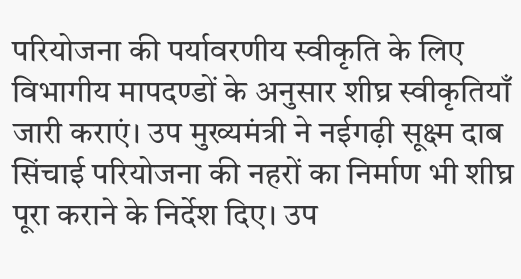परियोजना की पर्यावरणीय स्वीकृति के लिए विभागीय मापदण्डों के अनुसार शीघ्र स्वीकृतियाँ जारी कराएं। उप मुख्यमंत्री ने नईगढ़ी सूक्ष्म दाब सिंचाई परियोजना की नहरों का निर्माण भी शीघ्र पूरा कराने के निर्देश दिए। उप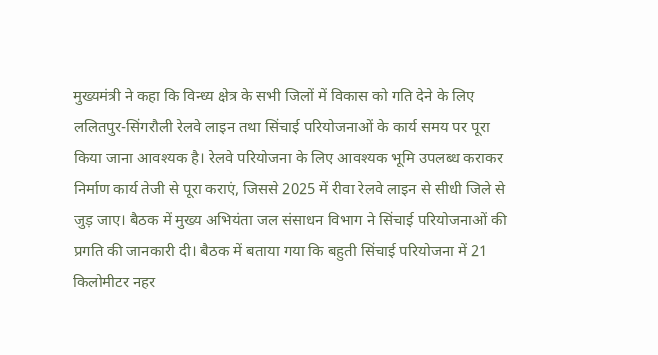मुख्यमंत्री ने कहा कि विन्ध्य क्षेत्र के सभी जिलों में विकास को गति देने के लिए ललितपुर-सिंगरौली रेलवे लाइन तथा सिंचाई परियोजनाओं के कार्य समय पर पूरा किया जाना आवश्यक है। रेलवे परियोजना के लिए आवश्यक भूमि उपलब्ध कराकर निर्माण कार्य तेजी से पूरा कराएं, जिससे 2025 में रीवा रेलवे लाइन से सीधी जिले से जुड़ जाए। बैठक में मुख्य अभियंता जल संसाधन विभाग ने सिंचाई परियोजनाओं की प्रगति की जानकारी दी। बैठक में बताया गया कि बहुती सिंचाई परियोजना में 21 किलोमीटर नहर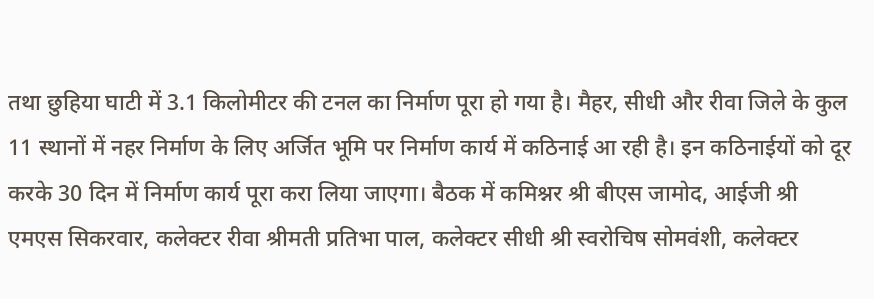तथा छुहिया घाटी में 3.1 किलोमीटर की टनल का निर्माण पूरा हो गया है। मैहर, सीधी और रीवा जिले के कुल 11 स्थानों में नहर निर्माण के लिए अर्जित भूमि पर निर्माण कार्य में कठिनाई आ रही है। इन कठिनाईयों को दूर करके 30 दिन में निर्माण कार्य पूरा करा लिया जाएगा। बैठक में कमिश्नर श्री बीएस जामोद, आईजी श्री एमएस सिकरवार, कलेक्टर रीवा श्रीमती प्रतिभा पाल, कलेक्टर सीधी श्री स्वरोचिष सोमवंशी, कलेक्टर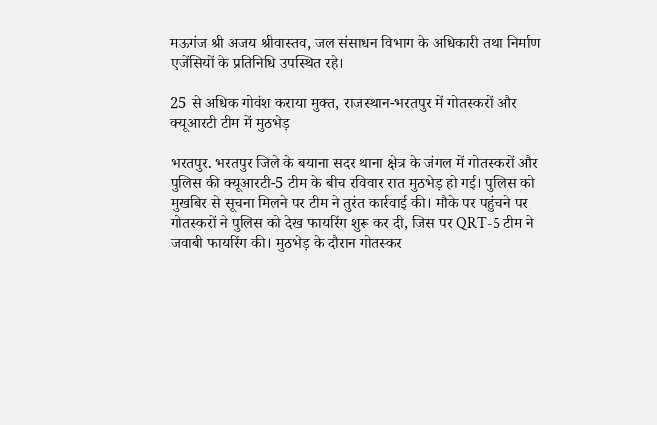मऊगंज श्री अजय श्रीवास्तव, जल संसाधन विभाग के अधिकारी तथा निर्माण एजेंसियों के प्रतिनिधि उपस्थित रहे।

25 से अधिक गोवंश कराया मुक्त, राजस्थान-भरतपुर में गोतस्करों और क्यूआरटी टीम में मुठभेड़

भरतपुर. भरतपुर जिले के बयाना सदर थाना क्षेत्र के जंगल में गोतस्करों और पुलिस की क्यूआरटी-5 टीम के बीच रविवार रात मुठभेड़ हो गई। पुलिस को मुखबिर से सूचना मिलने पर टीम ने तुरंत कार्रवाई की। मौके पर पहुंचने पर गोतस्करों ने पुलिस को देख फायरिंग शुरू कर दी, जिस पर QRT-5 टीम ने जवाबी फायरिंग की। मुठभेड़ के दौरान गोतस्कर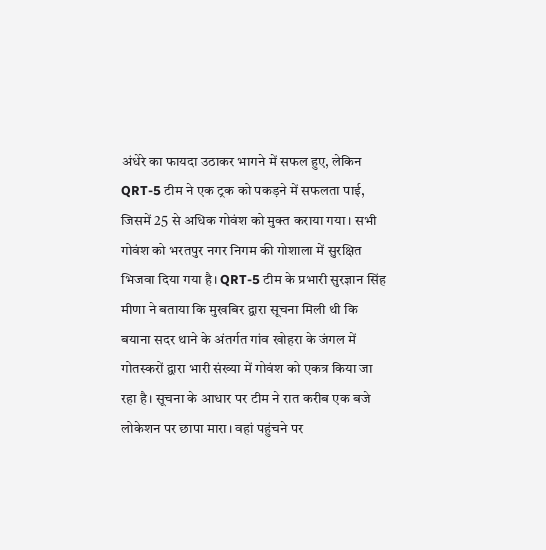अंधेरे का फायदा उठाकर भागने में सफल हुए, लेकिन QRT-5 टीम ने एक ट्रक को पकड़ने में सफलता पाई, जिसमें 25 से अधिक गोवंश को मुक्त कराया गया। सभी गोवंश को भरतपुर नगर निगम की गोशाला में सुरक्षित भिजवा दिया गया है। QRT-5 टीम के प्रभारी सुरज्ञान सिंह मीणा ने बताया कि मुखबिर द्वारा सूचना मिली थी कि बयाना सदर थाने के अंतर्गत गांव खोहरा के जंगल में गोतस्करों द्वारा भारी संख्या में गोवंश को एकत्र किया जा रहा है। सूचना के आधार पर टीम ने रात करीब एक बजे लोकेशन पर छापा मारा। वहां पहुंचने पर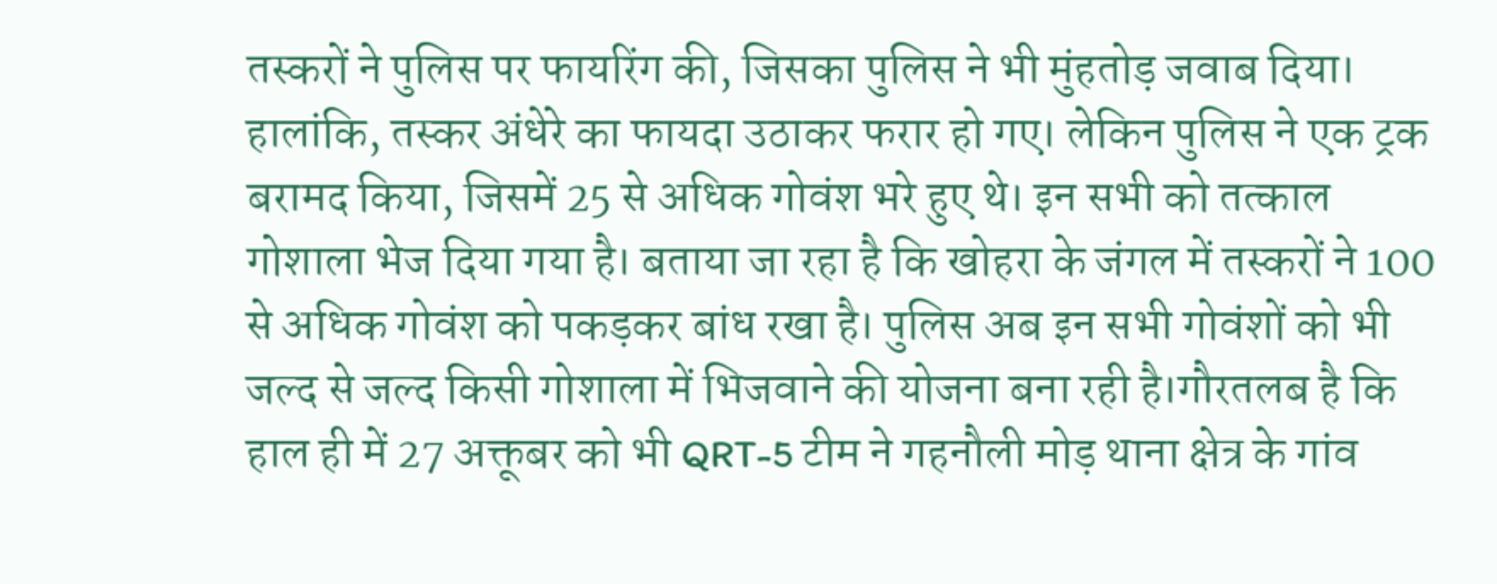तस्करों ने पुलिस पर फायरिंग की, जिसका पुलिस ने भी मुंहतोड़ जवाब दिया। हालांकि, तस्कर अंधेरे का फायदा उठाकर फरार हो गए। लेकिन पुलिस ने एक ट्रक बरामद किया, जिसमें 25 से अधिक गोवंश भरे हुए थे। इन सभी को तत्काल गोशाला भेज दिया गया है। बताया जा रहा है कि खोहरा के जंगल में तस्करों ने 100 से अधिक गोवंश को पकड़कर बांध रखा है। पुलिस अब इन सभी गोवंशों को भी जल्द से जल्द किसी गोशाला में भिजवाने की योजना बना रही है।गौरतलब है कि हाल ही में 27 अक्तूबर को भी QRT-5 टीम ने गहनौली मोड़ थाना क्षेत्र के गांव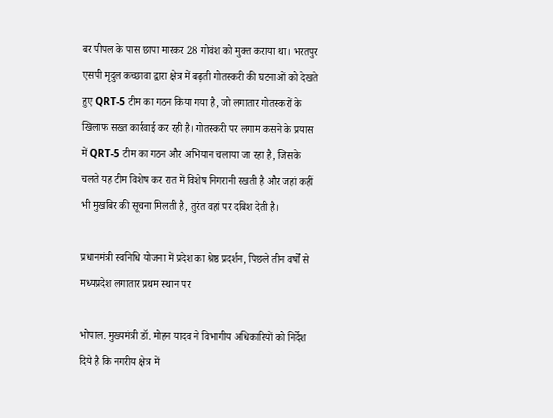बर पीपल के पास छापा मारकर 28 गोवंश को मुक्त कराया था। भरतपुर एसपी मृदुल कच्छावा द्वारा क्षेत्र में बढ़ती गोतस्करी की घटनाओं को देखते हुए QRT-5 टीम का गठन किया गया है, जो लगातार गोतस्करों के खिलाफ सख्त कार्रवाई कर रही है। गोतस्करी पर लगाम कसने के प्रयास में QRT-5 टीम का गठन और अभियान चलाया जा रहा है, जिसके चलते यह टीम विशेष कर रात में विशेष निगरानी रखती है और जहां कहीं भी मुखबिर की सूचना मिलती है, तुरंत वहां पर दबिश देती है।

प्रधानमंत्री स्वनिधि योजना में प्रदेश का श्रेष्ठ प्रदर्शन, पिछले तीन वर्षों से मध्यप्रदेश लगातार प्रथम स्थान पर

भोपाल. मुख्यमंत्री डॉ. मोहन यादव ने विभागीय अधिकारियों को निर्देश दिये है कि नगरीय क्षेत्र में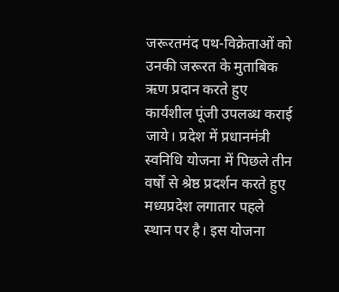जरूरतमंद पथ-विक्रेताओं को उनकी जरूरत के मुताबिक ऋण प्रदान करते हुए कार्यशील पूंजी उपलब्ध कराई जाये। प्रदेश में प्रधानमंत्री स्वनिधि योजना में पिछले तीन वर्षों से श्रेष्ठ प्रदर्शन करते हुए मध्यप्रदेश लगातार पहले स्थान पर है। इस योजना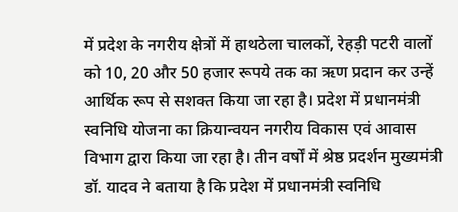में प्रदेश के नगरीय क्षेत्रों में हाथठेला चालकों, रेहड़ी पटरी वालों को 10, 20 और 50 हजार रूपये तक का ऋण प्रदान कर उन्हें आर्थिक रूप से सशक्त किया जा रहा है। प्रदेश में प्रधानमंत्री स्वनिधि योजना का क्रियान्वयन नगरीय विकास एवं आवास विभाग द्वारा किया जा रहा है। तीन वर्षों में श्रेष्ठ प्रदर्शन मुख्यमंत्री डॉ. यादव ने बताया है कि प्रदेश में प्रधानमंत्री स्वनिधि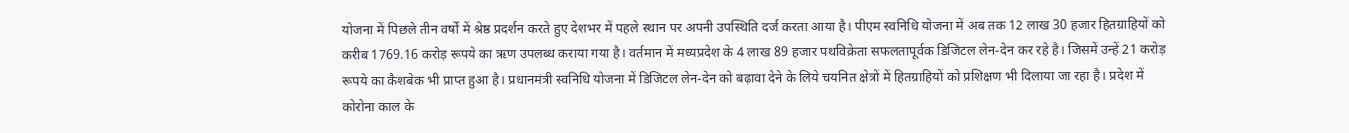योजना में पिछले तीन वर्षों में श्रेष्ठ प्रदर्शन करते हुए देशभर में पहले स्थान पर अपनी उपस्थिति दर्ज करता आया है। पीएम स्वनिधि योजना में अब तक 12 लाख 30 हजार हितग्राहियों को करीब 1769.16 करोड़ रूपये का ऋण उपलब्ध कराया गया है। वर्तमान में मध्यप्रदेश के 4 लाख 89 हजार पथविक्रेता सफलतापूर्वक डिजिटल लेन-देन कर रहे है। जिसमें उन्हें 21 करोड़ रूपये का कैशबेक भी प्राप्त हुआ है। प्रधानमंत्री स्वनिधि योजना में डिजिटल लेन-देन को बढ़ावा देने के लिये चयनित क्षेत्रों में हितग्राहियों को प्रशिक्षण भी दिलाया जा रहा है। प्रदेश में कोरोना काल के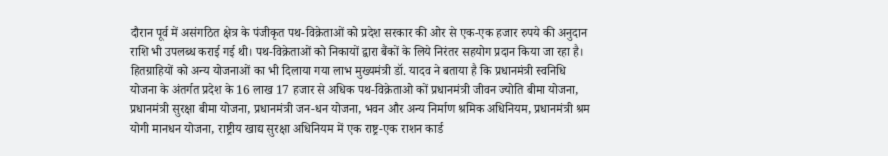दौरान पूर्व में असंगठित क्षेत्र के पंजीकृत पथ-विक्रेताओं को प्रदेश सरकार की ओर से एक-एक हजार रुपये की अनुदान राशि भी उपलब्ध कराई गई थी। पथ-विक्रेताओं को निकायों द्वारा बैंकों के लिये निरंतर सहयोग प्रदान किया जा रहा है। हितग्राहियों को अन्य योजनाओं का भी दिलाया गया लाभ मुख्यमंत्री डॉ. यादव ने बताया है कि प्रधानमंत्री स्वनिधि योजना के अंतर्गत प्रदेश के 16 लाख 17 हजार से अधिक पथ-विक्रेताओ कों प्रधानमंत्री जीवन ज्योति बीमा योजना, प्रधानमंत्री सुरक्षा बीमा योजना, प्रधानमंत्री जन-धन योजना, भवन और अन्य निर्माण श्रमिक अधिनियम, प्रधानमंत्री श्रम योगी मानधन योजना, राष्ट्रीय खाद्य सुरक्षा अधिनियम में एक राष्ट्र-एक राशन कार्ड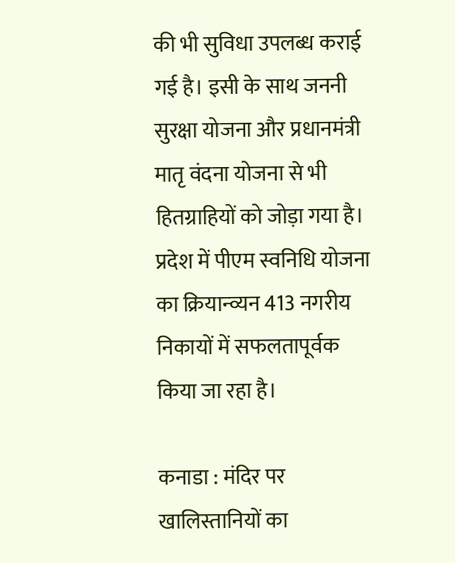की भी सुविधा उपलब्ध कराई गई है। इसी के साथ जननी सुरक्षा योजना और प्रधानमंत्री मातृ वंदना योजना से भी हितग्राहियों को जोड़ा गया है। प्रदेश में पीएम स्वनिधि योजना का क्रियान्व्यन 413 नगरीय निकायों में सफलतापूर्वक किया जा रहा है।

कनाडा : मंदिर पर खालिस्तानियों का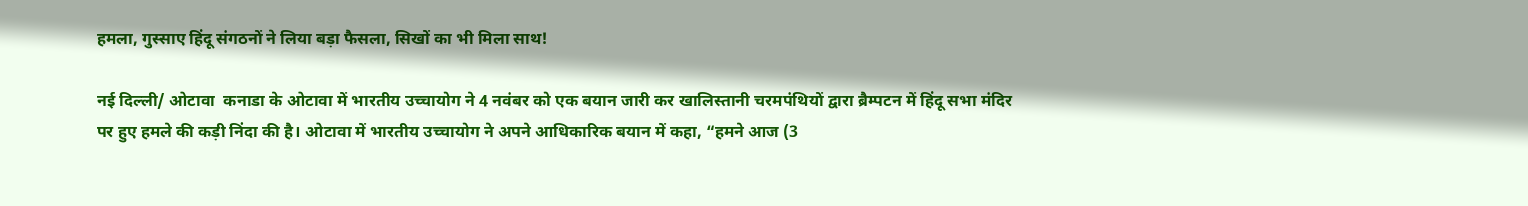हमला, गुस्साए हिंदू संगठनों ने लिया बड़ा फैसला, सिखों का भी मिला साथ!

नई दिल्ली/ ओटावा  कनाडा के ओटावा में भारतीय उच्चायोग ने 4 नवंबर को एक बयान जारी कर खालिस्तानी चरमपंथियों द्वारा ब्रैम्पटन में हिंदू सभा मंदिर पर हुए हमले की कड़ी निंदा की है। ओटावा में भारतीय उच्चायोग ने अपने आधिकारिक बयान में कहा, “हमने आज (3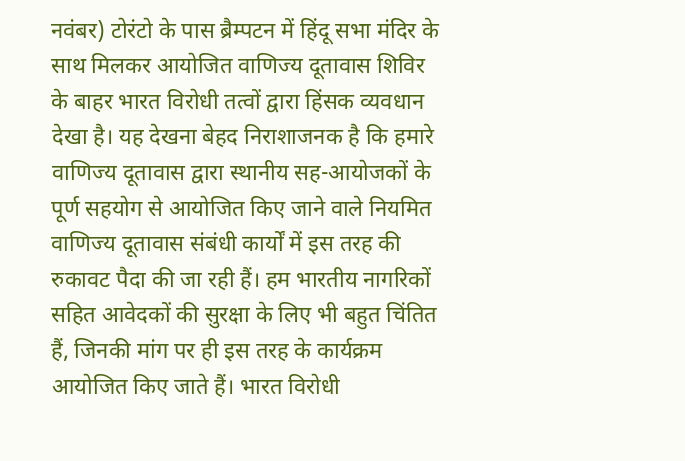नवंबर) टोरंटो के पास ब्रैम्पटन में हिंदू सभा मंदिर के साथ मिलकर आयोजित वाणिज्य दूतावास शिविर के बाहर भारत विरोधी तत्वों द्वारा हिंसक व्यवधान देखा है। यह देखना बेहद निराशाजनक है कि हमारे वाणिज्य दूतावास द्वारा स्थानीय सह-आयोजकों के पूर्ण सहयोग से आयोजित किए जाने वाले नियमित वाणिज्य दूतावास संबंधी कार्यों में इस तरह की रुकावट पैदा की जा रही हैं। हम भारतीय नागरिकों सहित आवेदकों की सुरक्षा के लिए भी बहुत चिंतित हैं, जिनकी मांग पर ही इस तरह के कार्यक्रम आयोजित किए जाते हैं। भारत विरोधी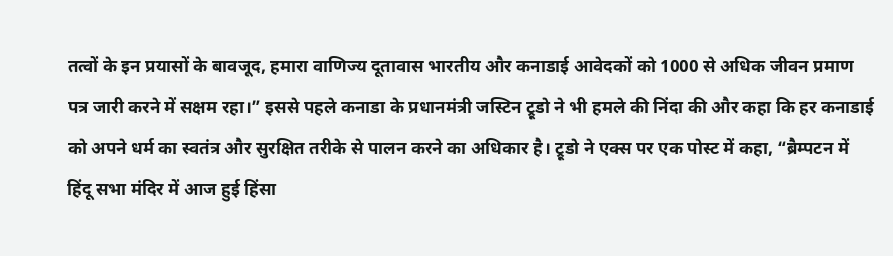तत्वों के इन प्रयासों के बावजूद, हमारा वाणिज्य दूतावास भारतीय और कनाडाई आवेदकों को 1000 से अधिक जीवन प्रमाण पत्र जारी करने में सक्षम रहा।” इससे पहले कनाडा के प्रधानमंत्री जस्टिन ट्रूडो ने भी हमले की निंदा की और कहा कि हर कनाडाई को अपने धर्म का स्वतंत्र और सुरक्षित तरीके से पालन करने का अधिकार है। ट्रूडो ने एक्स पर एक पोस्ट में कहा, “ब्रैम्पटन में हिंदू सभा मंदिर में आज हुई हिंसा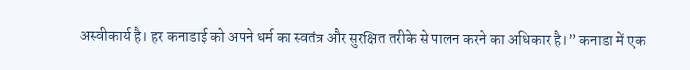अस्वीकार्य है। हर कनाडाई को अपने धर्म का स्वतंत्र और सुरक्षित तरीके से पालन करने का अधिकार है।” कनाडा में एक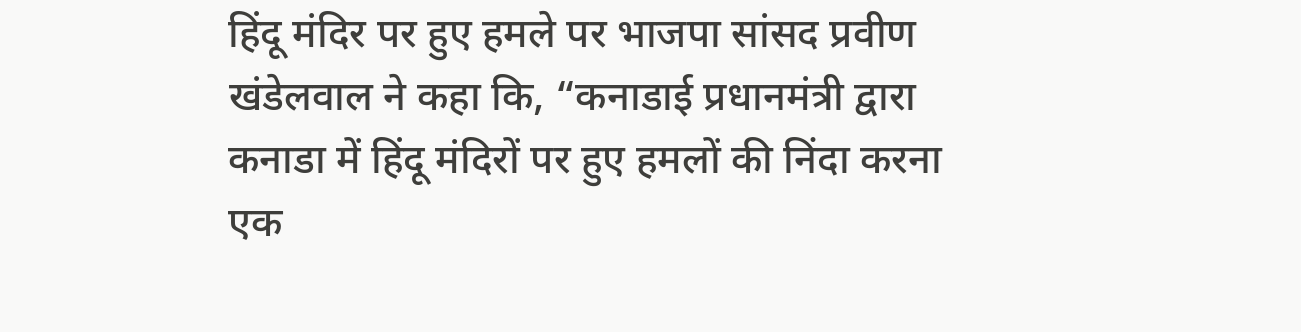हिंदू मंदिर पर हुए हमले पर भाजपा सांसद प्रवीण खंडेलवाल ने कहा कि, “कनाडाई प्रधानमंत्री द्वारा कनाडा में हिंदू मंदिरों पर हुए हमलों की निंदा करना एक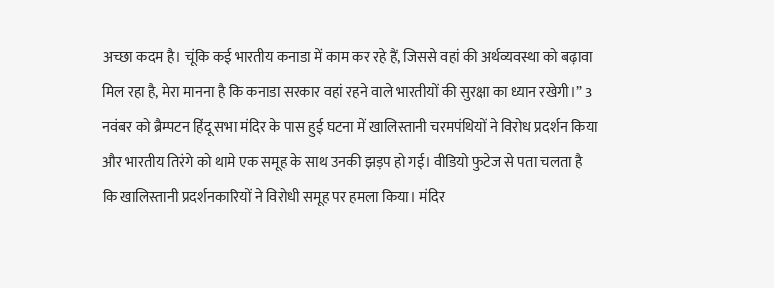अच्छा कदम है। चूंकि कई भारतीय कनाडा में काम कर रहे हैं, जिससे वहां की अर्थव्यवस्था को बढ़ावा मिल रहा है, मेरा मानना है कि कनाडा सरकार वहां रहने वाले भारतीयों की सुरक्षा का ध्यान रखेगी।” 3 नवंबर को ब्रैम्पटन हिंदू सभा मंदिर के पास हुई घटना में खालिस्तानी चरमपंथियों ने विरोध प्रदर्शन किया और भारतीय तिरंगे को थामे एक समूह के साथ उनकी झड़प हो गई। वीडियो फुटेज से पता चलता है कि खालिस्तानी प्रदर्शनकारियों ने विरोधी समूह पर हमला किया। मंदिर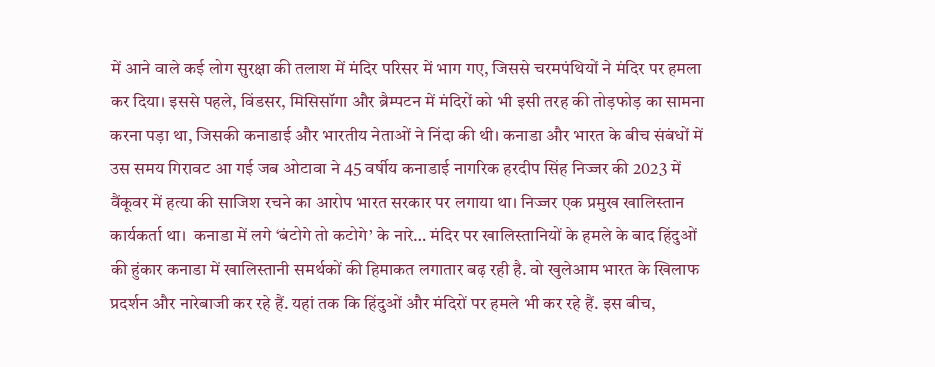में आने वाले कई लोग सुरक्षा की तलाश में मंदिर परिसर में भाग गए, जिससे चरमपंथियों ने मंदिर पर हमला कर दिया। इससे पहले, विंडसर, मिसिसॉगा और ब्रैम्पटन में मंदिरों को भी इसी तरह की तोड़फोड़ का सामना करना पड़ा था, जिसकी कनाडाई और भारतीय नेताओं ने निंदा की थी। कनाडा और भारत के बीच संबंधों में उस समय गिरावट आ गई जब ओटावा ने 45 वर्षीय कनाडाई नागरिक हरदीप सिंह निज्जर की 2023 में वैंकूवर में हत्या की साजिश रचने का आरोप भारत सरकार पर लगाया था। निज्जर एक प्रमुख खालिस्तान कार्यकर्ता था।  कनाडा में लगे ‘बंटोगे तो कटोगे’ के नारे… मंदिर पर खालिस्तानियों के हमले के बाद हिंदुओं की हुंकार कनाडा में खालिस्तानी समर्थकों की हिमाकत लगातार बढ़ रही है. वो खुलेआम भारत के खिलाफ प्रदर्शन और नारेबाजी कर रहे हैं. यहां तक कि हिंदुओं और मंदिरों पर हमले भी कर रहे हैं. इस बीच,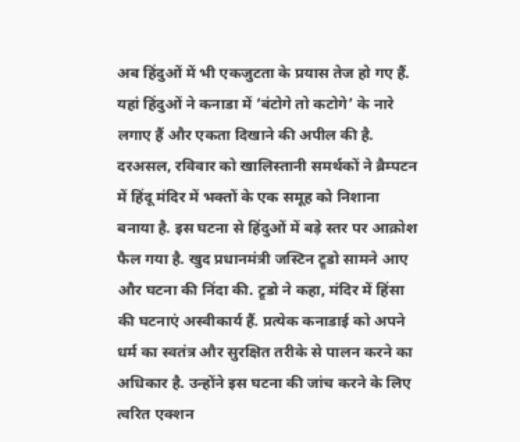अब हिंदुओं में भी एकजुटता के प्रयास तेज हो गए हैं. यहां हिंदुओं ने कनाडा में ‘बंटोगे तो कटोगे’ के नारे लगाए हैं और एकता दिखाने की अपील की है. दरअसल, रविवार को खालिस्तानी समर्थकों ने ब्रैम्पटन में हिंदू मंदिर में भक्तों के एक समूह को निशाना बनाया है. इस घटना से हिंदुओं में बड़े स्तर पर आक्रोश फैल गया है. खुद प्रधानमंत्री जस्टिन ट्रूडो सामने आए और घटना की निंदा की. ट्रूडो ने कहा, मंदिर में हिंसा की घटनाएं अस्वीकार्य हैं. प्रत्येक कनाडाई को अपने धर्म का स्वतंत्र और सुरक्षित तरीके से पालन करने का अधिकार है. उन्होंने इस घटना की जांच करने के लिए त्वरित एक्शन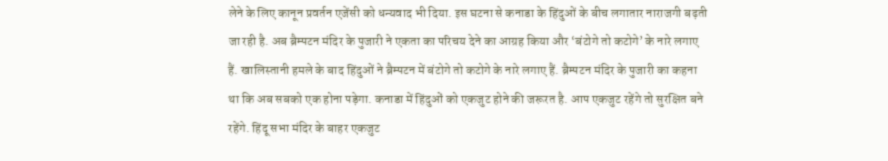लेने के लिए कानून प्रवर्तन एजेंसी को धन्यवाद भी दिया. इस घटना से कनाडा के हिंदुओं के बीच लगातार नाराजगी बढ़ती जा रही है. अब ब्रैम्पटन मंदिर के पुजारी ने एकता का परिचय देने का आग्रह किया और ‘बंटोगे तो कटोगे’ के नारे लगाए हैं. खालिस्तानी हमले के बाद हिंदुओं ने ब्रैम्पटन में बंटोगे तो कटोगे के नारे लगाए हैं. ब्रैम्पटन मंदिर के पुजारी का कहना था कि अब सबको एक होना पड़ेगा. कनाडा में हिंदुओं को एकजुट होने की जरूरत है. आप एकजुट रहेंगे तो सुरक्षित बने रहेंगे. हिंदू सभा मंदिर के बाहर एकजुट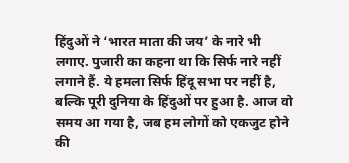हिंदुओं ने ‘भारत माता की जय’ के नारे भी लगाए. पुजारी का कहना था कि सिर्फ नारे नहीं लगाने हैं. ये हमला सिर्फ हिंदू सभा पर नहीं है, बल्कि पूरी दुनिया के हिंदुओं पर हुआ है. आज वो समय आ गया है, जब हम लोगों को एकजुट होने की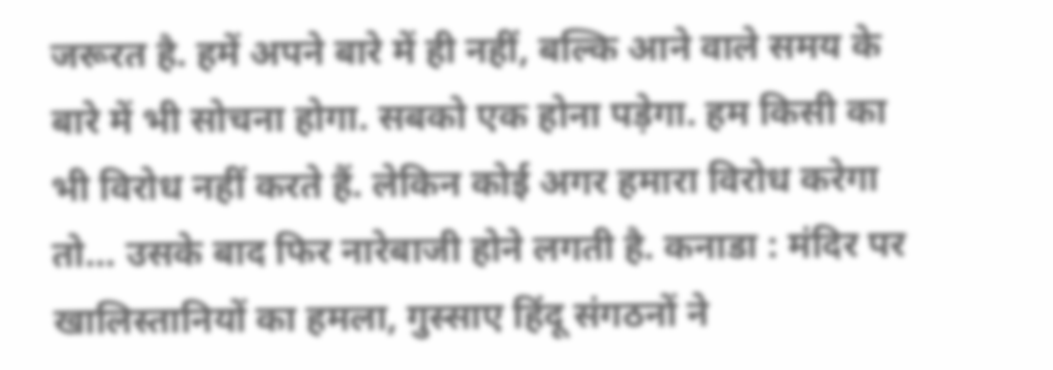जरूरत है. हमें अपने बारे में ही नहीं, बल्कि आने वाले समय के बारे में भी सोचना होगा. सबको एक होना पड़ेगा. हम किसी का भी विरोध नहीं करते हैं. लेकिन कोई अगर हमारा विरोध करेगा तो… उसके बाद फिर नारेबाजी होने लगती है. कनाडा : मंदिर पर खालिस्तानियों का हमला, गुस्साए हिंदू संगठनों ने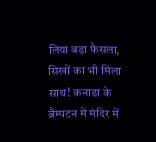लिया बड़ा फैसला, सिखों का भी मिला साथ! कनाडा के ब्रैम्पटन में मंदिर में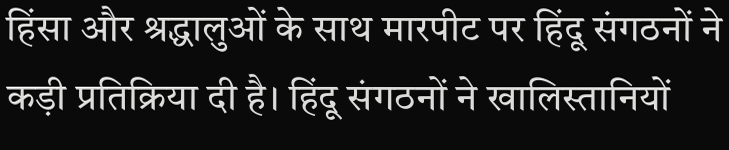हिंसा और श्रद्धालुओं के साथ मारपीट पर हिंदू संगठनों ने कड़ी प्रतिक्रिया दी है। हिंदू संगठनों ने खालिस्तानियों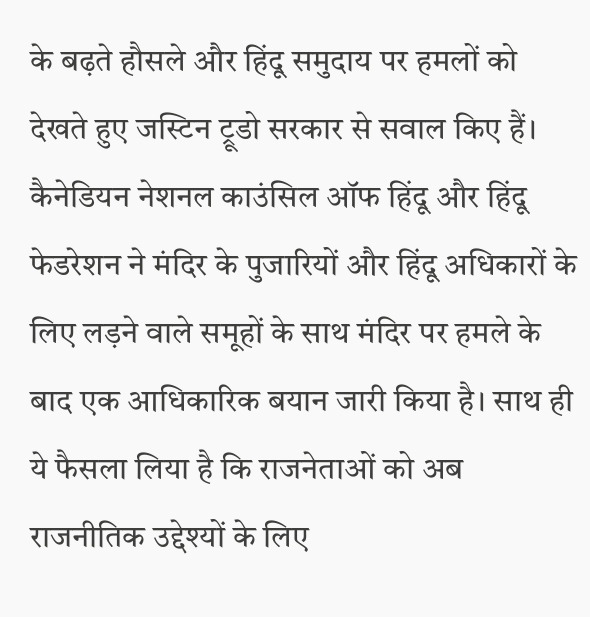के बढ़ते हौसले और हिंदू समुदाय पर हमलों को देखते हुए जस्टिन ट्रूडो सरकार से सवाल किए हैं। कैनेडियन नेशनल काउंसिल ऑफ हिंदू और हिंदू फेडरेशन ने मंदिर के पुजारियों और हिंदू अधिकारों के लिए लड़ने वाले समूहों के साथ मंदिर पर हमले के बाद एक आधिकारिक बयान जारी किया है। साथ ही ये फैसला लिया है कि राजनेताओं को अब राजनीतिक उद्देश्यों के लिए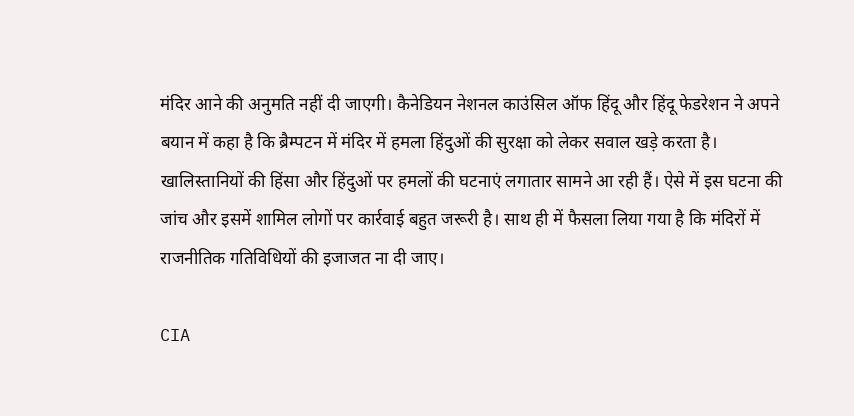मंदिर आने की अनुमति नहीं दी जाएगी। कैनेडियन नेशनल काउंसिल ऑफ हिंदू और हिंदू फेडरेशन ने अपने बयान में कहा है कि ब्रैम्पटन में मंदिर में हमला हिंदुओं की सुरक्षा को लेकर सवाल खड़े करता है। खालिस्तानियों की हिंसा और हिंदुओं पर हमलों की घटनाएं लगातार सामने आ रही हैं। ऐसे में इस घटना की जांच और इसमें शामिल लोगों पर कार्रवाई बहुत जरूरी है। साथ ही में फैसला लिया गया है कि मंदिरों में राजनीतिक गतिविधियों की इजाजत ना दी जाए।

CIA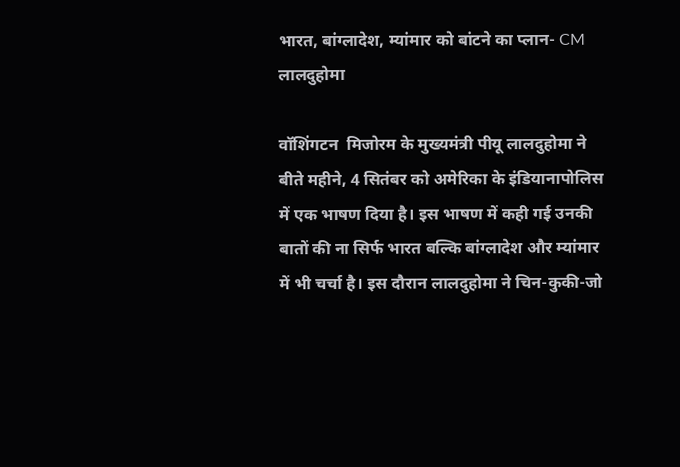भारत, बांग्‍लादेश, म्‍यांमार को बांटने का प्लान- CM लालदुहोमा

वॉशिंगटन  मिजोरम के मुख्यमंत्री पीयू लालदुहोमा ने बीते महीने, 4 सितंबर को अमेरिका के इंडियानापोलिस में एक भाषण दिया है। इस भाषण में कही गई उनकी बातों की ना सिर्फ भारत बल्कि बांग्लादेश और म्यांमार में भी चर्चा है। इस दौरान लालदुहोमा ने चिन-कुकी-जो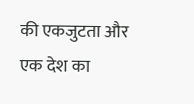की एकजुटता और एक देश का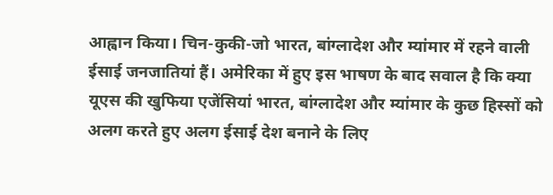आह्वान किया। चिन-कुकी-जो भारत, बांग्लादेश और म्यांमार में रहने वाली ईसाई जनजातियां हैं। अमेरिका में हुए इस भाषण के बाद सवाल है कि क्या यूएस की खुफिया एजेंस‍ियां भारत, बांग्‍लादेश और म्‍यांमार के कुछ हिस्सों को अलग करते हुए अलग ईसाई देश बनाने के लिए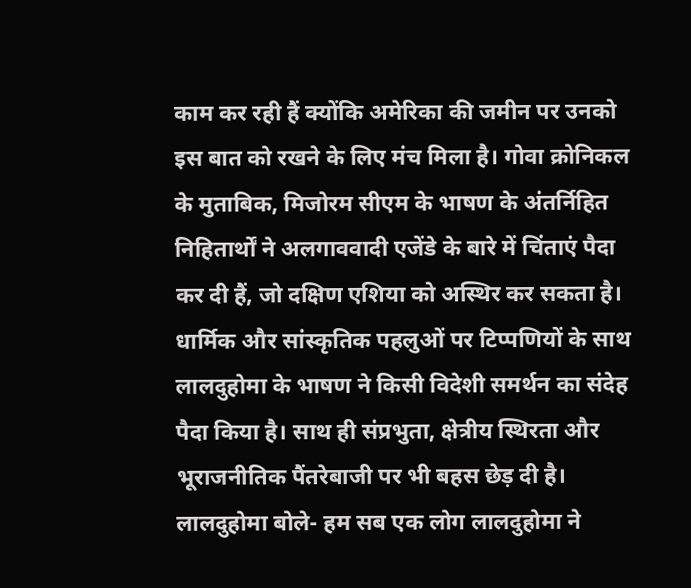काम कर रही हैं क्योंकि अमेरिका की जमीन पर उनको इस बात को रखने के लिए मंच मिला है। गोवा क्रोनिकल के मुताबिक, मिजोरम सीएम के भाषण के अंतर्निहित निहितार्थों ने अलगाववादी एजेंडे के बारे में चिंताएं पैदा कर दी हैं, जो दक्षिण एशिया को अस्थिर कर सकता है। धार्मिक और सांस्कृतिक पहलुओं पर टिप्पणियों के साथ लालदुहोमा के भाषण ने किसी विदेशी समर्थन का संदेह पैदा किया है। साथ ही संप्रभुता, क्षेत्रीय स्थिरता और भूराजनीतिक पैंतरेबाजी पर भी बहस छेड़ दी है। लालदुहोमा बोले- हम सब एक लोग लालदुहोमा ने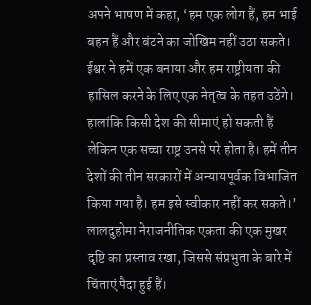अपने भाषण में कहा, ‘हम एक लोग हैं, हम भाई बहन हैं और बंटने का जोखिम नहीं उठा सकते। ईश्वर ने हमें एक बनाया और हम राष्ट्रीयता की हासिल करने के लिए एक नेतृत्व के तहत उठेंगे। हालांकि किसी देश की सीमाएं हो सकती हैं लेकिन एक सच्चा राष्ट्र उनसे परे होता है। हमें तीन देशों की तीन सरकारों में अन्यायपूर्वक विभाजित किया गया है। हम इसे स्वीकार नहीं कर सकते।’ लालदुहोमा नेराजनीतिक एकता की एक मुखर दृष्टि का प्रस्ताव रखा, जिससे संप्रभुता के बारे में चिंताएं पैदा हुई हैं।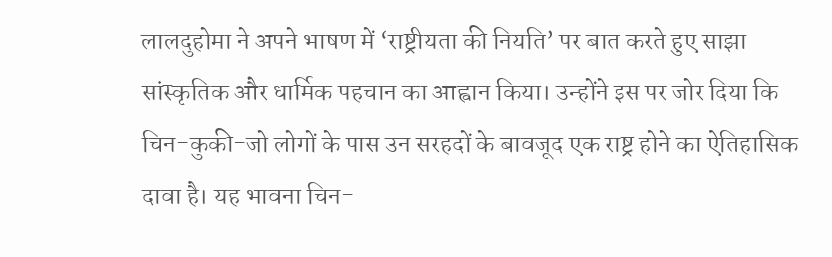लालदुहोमा ने अपने भाषण में ‘राष्ट्रीयता की नियति’ पर बात करते हुए साझा सांस्कृतिक और धार्मिक पहचान का आह्वान किया। उन्होंने इस पर जोर दिया कि चिन-कुकी-जो लोगों के पास उन सरहदों के बावजूद एक राष्ट्र होने का ऐतिहासिक दावा है। यह भावना चिन-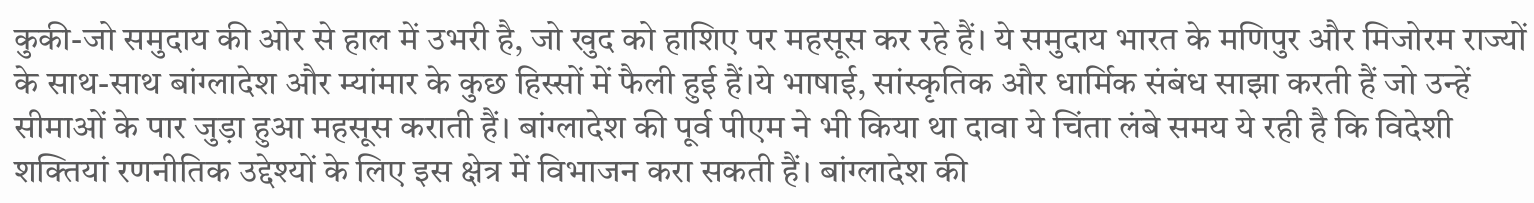कुकी-जो समुदाय की ओर से हाल में उभरी है, जो खुद को हाशिए पर महसूस कर रहे हैं। ये समुदाय भारत के मणिपुर और मिजोरम राज्यों के साथ-साथ बांग्लादेश और म्यांमार के कुछ हिस्सों में फैली हुई हैं।ये भाषाई, सांस्कृतिक और धार्मिक संबंध साझा करती हैं जो उन्हें सीमाओं के पार जुड़ा हुआ महसूस कराती हैं। बांग्लादेश की पूर्व पीएम ने भी किया था दावा ये चिंता लंबे समय ये रही है कि विदेशी शक्तियां रणनीतिक उद्देश्यों के लिए इस क्षेत्र में विभाजन करा सकती हैं। बांग्लादेश की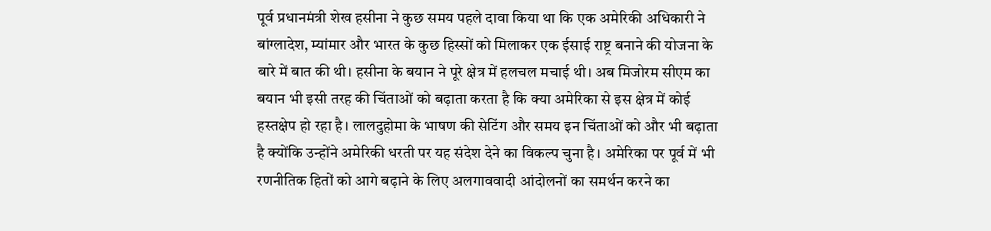पूर्व प्रधानमंत्री शेख हसीना ने कुछ समय पहले दावा किया था कि एक अमेरिकी अधिकारी ने बांग्लादेश, म्यांमार और भारत के कुछ हिस्सों को मिलाकर एक ईसाई राष्ट्र बनाने की योजना के बारे में बात की थी। हसीना के बयान ने पूरे क्षेत्र में हलचल मचाई थी। अब मिजोरम सीएम का बयान भी इसी तरह की चिंताओं को बढ़ाता करता है कि क्या अमेरिका से इस क्षेत्र में कोई हस्तक्षेप हो रहा है। लालदुहोमा के भाषण की सेटिंग और समय इन चिंताओं को और भी बढ़ाता है क्योंकि उन्होंने अमेरिकी धरती पर यह संदेश देने का विकल्प चुना है। अमेरिका पर पूर्व में भी रणनीतिक हितों को आगे बढ़ाने के लिए अलगाववादी आंदोलनों का समर्थन करने का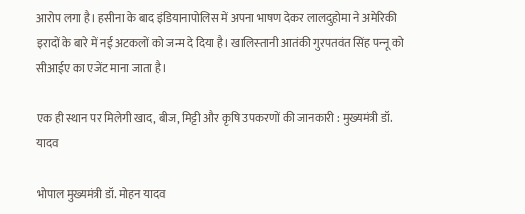आरोप लगा है। हसीना के बाद इंडियानापोलिस में अपना भाषण देकर लालदुहोमा ने अमेरिकी इरादों के बारे में नई अटकलों को जन्म दे दिया है। खालिस्‍तानी आतंकी गुरपतवंत सिंह पन्‍नू को सीआईए का एजेंट माना जाता है।

एक ही स्थान पर मिलेगी खाद, बीज, मिट्टी और कृषि उपकरणों की जानकारी : मुख्यमंत्री डॉ. यादव

भोपाल मुख्यमंत्री डॉ. मोहन यादव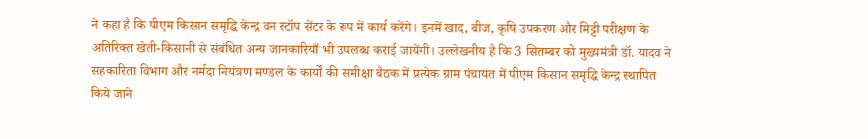ने कहा है कि पीएम किसान समृद्धि केन्द्र वन स्टॉप सेंटर के रूप में कार्य करेंगे। इनमें खाद, बीज, कृषि उपकरण और मिट्टी परीक्षण के अतिरिक्त खेती-किसानी से संबंधित अन्य जानकारियाँ भी उपलब्ध कराई जायेंगी। उल्लेखनीय है कि 3 सितम्बर को मुख्यमंत्री डॉ. यादव ने सहकारिता विभाग और नर्मदा नियंत्रण मण्डल के कार्यों की समीक्षा बैठक में प्रत्येक ग्राम पंचायत में पीएम किसान समृद्धि केन्द्र स्थापित किये जाने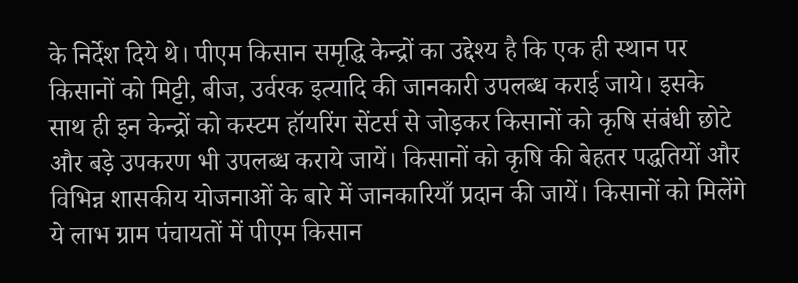के निर्देश दिये थे। पीएम किसान समृद्धि केन्द्रों का उद्देश्य है कि एक ही स्थान पर किसानों को मिट्टी, बीज, उर्वरक इत्यादि की जानकारी उपलब्ध कराई जाये। इसके साथ ही इन केन्द्रों को कस्टम हॉयरिंग सेंटर्स से जोड़कर किसानों को कृषि संबंधी छोटे और बड़े उपकरण भी उपलब्ध कराये जायें। किसानों को कृषि की बेहतर पद्धतियों और विभिन्न शासकीय योजनाओं के बारे में जानकारियाँ प्रदान की जायें। किसानों को मिलेंगे ये लाभ ग्राम पंचायतों में पीएम किसान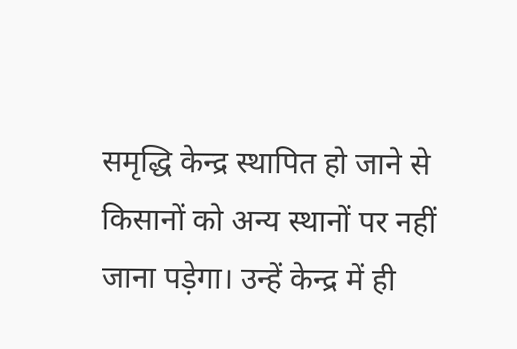समृद्धि केन्द्र स्थापित हो जाने से किसानों को अन्य स्थानों पर नहीं जाना पड़ेगा। उन्हें केन्द्र में ही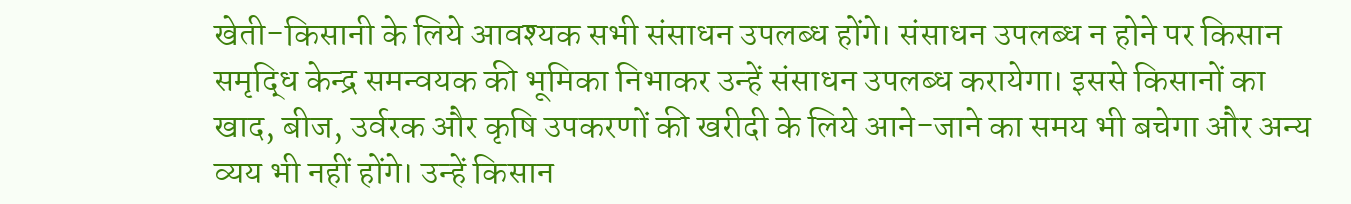खेती-किसानी के लिये आवश्यक सभी संसाधन उपलब्ध होंगे। संसाधन उपलब्ध न होने पर किसान समृद्धि केन्द्र समन्वयक की भूमिका निभाकर उन्हें संसाधन उपलब्ध करायेगा। इससे किसानों का खाद, बीज, उर्वरक और कृषि उपकरणों की खरीदी के लिये आने-जाने का समय भी बचेगा और अन्य व्यय भी नहीं होंगे। उन्हें किसान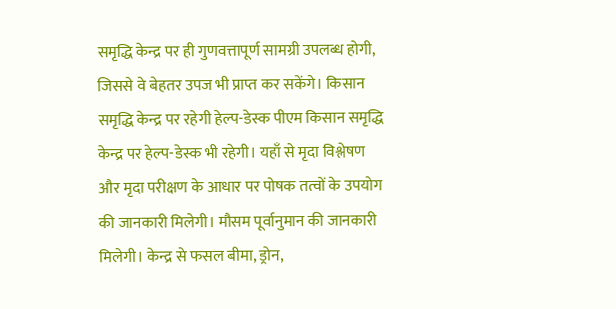समृद्धि केन्द्र पर ही गुणवत्तापूर्ण सामग्री उपलब्ध होगी, जिससे वे बेहतर उपज भी प्राप्त कर सकेंगे। किसान समृद्धि केन्द्र पर रहेगी हेल्प-डेस्क पीएम किसान समृद्धि केन्द्र पर हेल्प-डेस्क भी रहेगी। यहाँ से मृदा विश्लेषण और मृदा परीक्षण के आधार पर पोषक तत्वों के उपयोग की जानकारी मिलेगी। मौसम पूर्वानुमान की जानकारी मिलेगी। केन्द्र से फसल बीमा, ड्रोन,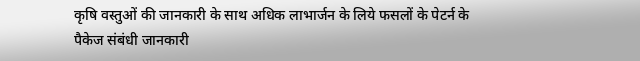कृषि वस्तुओं की जानकारी के साथ अधिक लाभार्जन के लिये फसलों के पेटर्न के पैकेज संबंधी जानकारी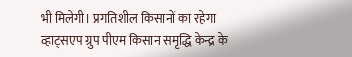भी मिलेगी। प्रगतिशील किसानों का रहेगा व्हाट्सएप ग्रुप पीएम किसान समृद्धि केन्द्र के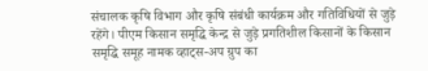संचालक कृषि विभाग और कृषि संबंधी कार्यक्रम और गतिविधियों से जुड़े रहेंगे। पीएम किसान समृद्धि केन्द्र से जुड़े प्रगतिशील किसानों के किसान समृद्धि समूह नामक व्हाट्स-अप ग्रुप का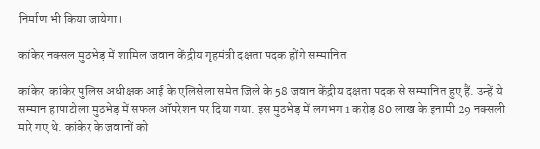निर्माण भी किया जायेगा।

कांकेर नक्सल मुठभेड़ में शामिल जवान केंद्रीय गृहमंत्री दक्षता पदक होंगे सम्मानित

कांकेर  कांकेर पुलिस अधीक्षक आई के एलिसेला समेत जिले के 58 जवान केंद्रीय दक्षता पदक से सम्मानित हुए हैं. उन्हें ये सम्मान हापाटोला मुठभेड़ में सफल ऑपरेशन पर दिया गया. इस मुठभेड़ में लगभग 1 करोड़ 80 लाख के इनामी 29 नक्सली मारे गए थे. कांकेर के जवानों को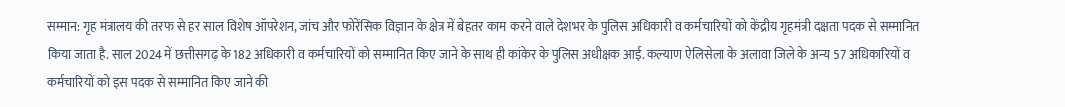सम्मान: गृह मंत्रालय की तरफ से हर साल विशेष ऑपरेशन, जांच और फोरेंसिक विज्ञान के क्षेत्र में बेहतर काम करने वाले देशभर के पुलिस अधिकारी व कर्मचारियों को केंद्रीय गृहमंत्री दक्षता पदक से सम्मानित किया जाता है. साल 2024 में छत्तीसगढ़ के 182 अधिकारी व कर्मचारियों को सम्मानित किए जाने के साथ ही कांकेर के पुलिस अधीक्षक आई. कल्याण ऐलिसेला के अलावा जिले के अन्य 57 अधिकारियों व कर्मचारियों को इस पदक से सम्मानित किए जाने की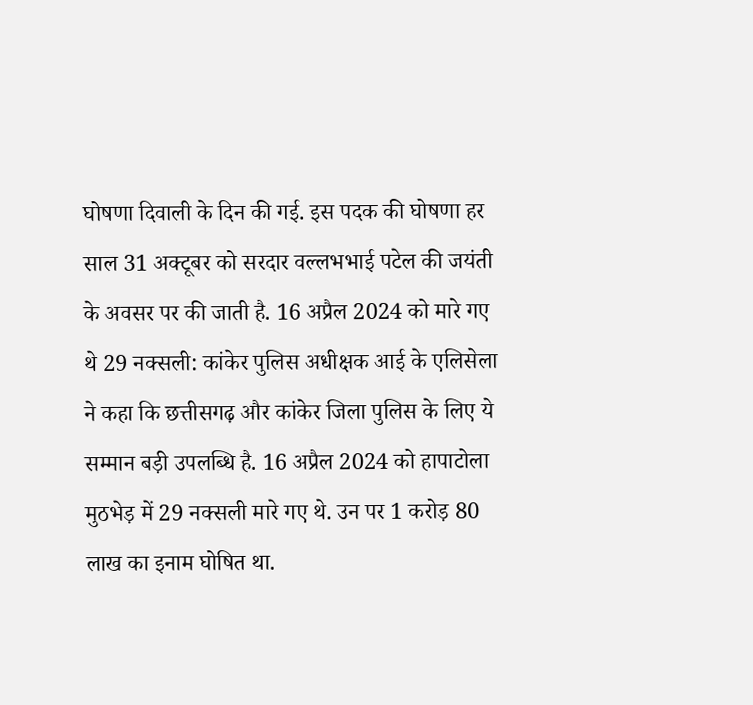घोषणा दिवाली के दिन की गई. इस पदक की घोषणा हर साल 31 अक्टूबर को सरदार वल्लभभाई पटेल की जयंती के अवसर पर की जाती है. 16 अप्रैल 2024 को मारे गए थे 29 नक्सली: कांकेर पुलिस अधीक्षक आई के एलिसेला ने कहा कि छत्तीसगढ़ और कांकेर जिला पुलिस के लिए ये सम्मान बड़ी उपलब्धि है. 16 अप्रैल 2024 को हापाटोला मुठभेड़ में 29 नक्सली मारे गए थे. उन पर 1 करोड़ 80 लाख का इनाम घोषित था.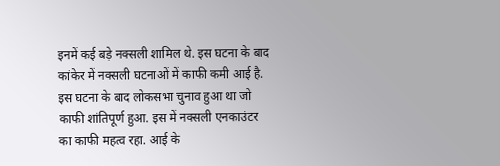इनमें कई बड़े नक्सली शामिल थे. इस घटना के बाद कांकेर में नक्सली घटनाओं में काफी कमी आई है. इस घटना के बाद लोकसभा चुनाव हुआ था जो काफी शांतिपूर्ण हुआ. इस में नक्सली एनकाउंटर का काफी महत्व रहा. आई के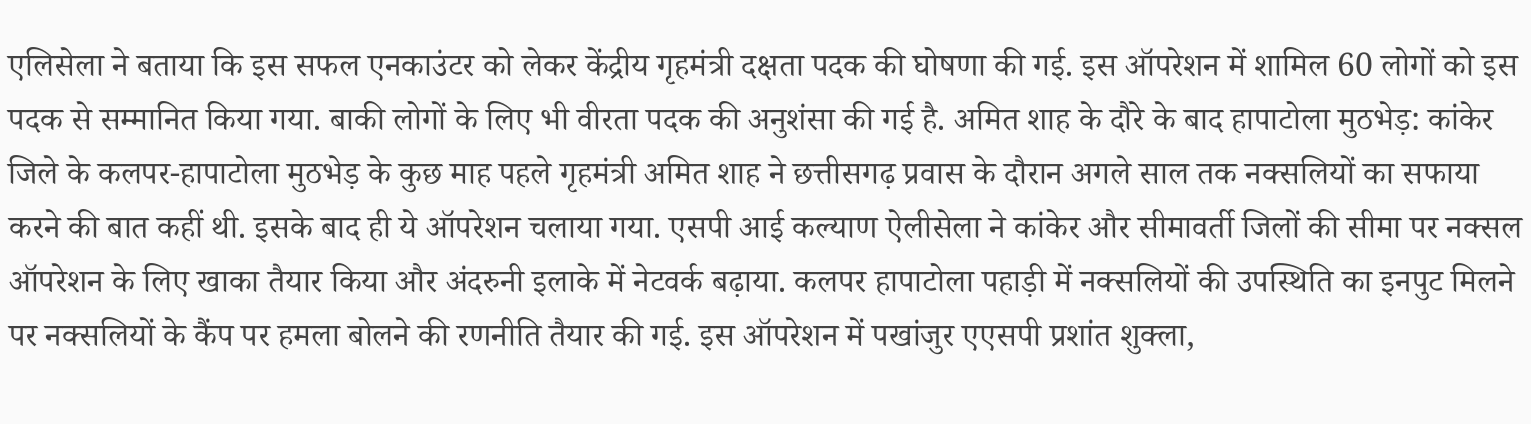एलिसेला ने बताया कि इस सफल एनकाउंटर को लेकर केंद्रीय गृहमंत्री दक्षता पदक की घोषणा की गई. इस ऑपरेशन में शामिल 60 लोगों को इस पदक से सम्मानित किया गया. बाकी लोगों के लिए भी वीरता पदक की अनुशंसा की गई है. अमित शाह के दौरे के बाद हापाटोला मुठभेड़: कांकेर जिले के कलपर-हापाटोला मुठभेड़ के कुछ माह पहले गृहमंत्री अमित शाह ने छत्तीसगढ़ प्रवास के दौरान अगले साल तक नक्सलियों का सफाया करने की बात कहीं थी. इसके बाद ही ये ऑपरेशन चलाया गया. एसपी आई कल्याण ऐलीसेला ने कांकेर और सीमावर्ती जिलों की सीमा पर नक्सल ऑपरेशन के लिए खाका तैयार किया और अंदरुनी इलाके में नेटवर्क बढ़ाया. कलपर हापाटोला पहाड़ी में नक्सलियों की उपस्थिति का इनपुट मिलने पर नक्सलियों के कैंप पर हमला बोलने की रणनीति तैयार की गई. इस ऑपरेशन में पखांजुर एएसपी प्रशांत शुक्ला,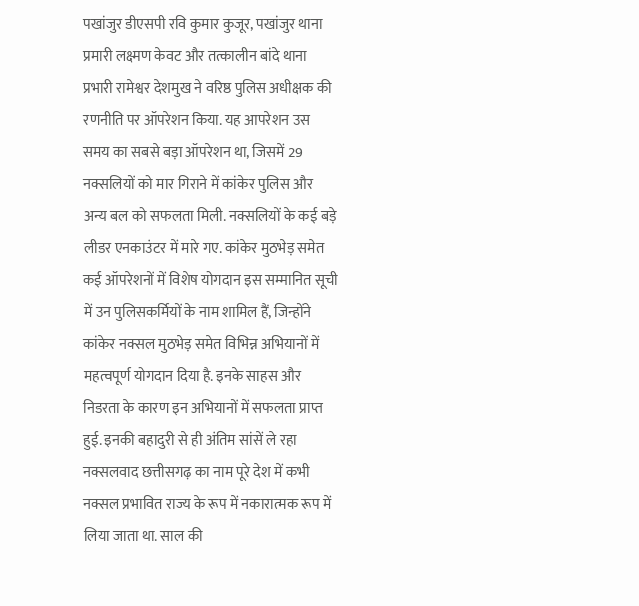पखांजुर डीएसपी रवि कुमार कुजूर, पखांजुर थाना प्रमारी लक्ष्मण केवट और तत्कालीन बांदे थाना प्रभारी रामेश्वर देशमुख ने वरिष्ठ पुलिस अधीक्षक की रणनीति पर ऑपरेशन किया. यह आपरेशन उस समय का सबसे बड़ा ऑपरेशन था, जिसमें 29 नक्सलियों को मार गिराने में कांकेर पुलिस और अन्य बल को सफलता मिली. नक्सलियों के कई बड़े लीडर एनकाउंटर में मारे गए. कांकेर मुठभेड़ समेत कई ऑपरेशनों में विशेष योगदान इस सम्मानित सूची में उन पुलिसकर्मियों के नाम शामिल हैं, जिन्होंने कांकेर नक्सल मुठभेड़ समेत विभिन्न अभियानों में महत्वपूर्ण योगदान दिया है. इनके साहस और निडरता के कारण इन अभियानों में सफलता प्राप्त हुई. इनकी बहादुरी से ही अंतिम सांसें ले रहा नक्सलवाद छत्तीसगढ़ का नाम पूरे देश में कभी नक्सल प्रभावित राज्य के रूप में नकारात्मक रूप में लिया जाता था. साल की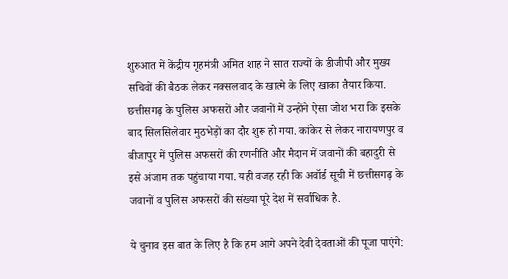शुरुआत में केंद्रीय गृहमंत्री अमित शाह ने सात राज्यों के डीजीपी और मुख्य सचिवों की बैठक लेकर नक्सलवाद के खात्मे के लिए खाका तैयार किया. छत्तीसगढ़ के पुलिस अफसरों और जवानों में उन्होंने ऐसा जोश भरा कि इसके बाद सिलसिलेवार मुठभेड़ों का दौर शुरू हो गया. कांकेर से लेकर नारायणपुर व बीजापुर में पुलिस अफसरों की रणनीति और मैदान में जवानों की बहादुरी से इसे अंजाम तक पहुंचाया गया. यही वजह रही कि अवॉर्ड सूची में छत्तीसगढ़ के जवानों व पुलिस अफसरों की संख्या पूरे देश में सर्वाधिक है.

ये चुनाव इस बात के लिए है कि हम आगे अपने देवी देवताओं की पूजा पाएंगे: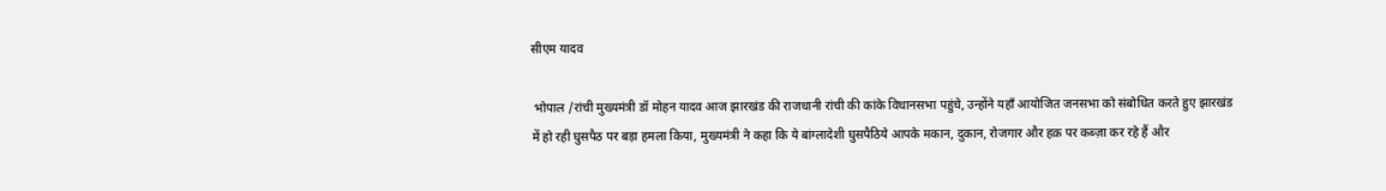सीएम यादव

 भोपाल /रांची मुख्यमंत्री डॉ मोहन यादव आज झारखंड की राजधानी रांची की कांके विधानसभा पहुंचे, उन्होंने यहाँ आयोजित जनसभा को संबोधित करते हुए झारखंड में हो रही घुसपैठ पर बड़ा हमला किया, मुख्यमंत्री ने कहा कि ये बांग्लादेशी घुसपैठिये आपके मकान, दुकान, रोजगार और हक़ पर कब्ज़ा कर रहे हैं और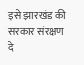इसे झारखंड की सरकार संरक्षण दे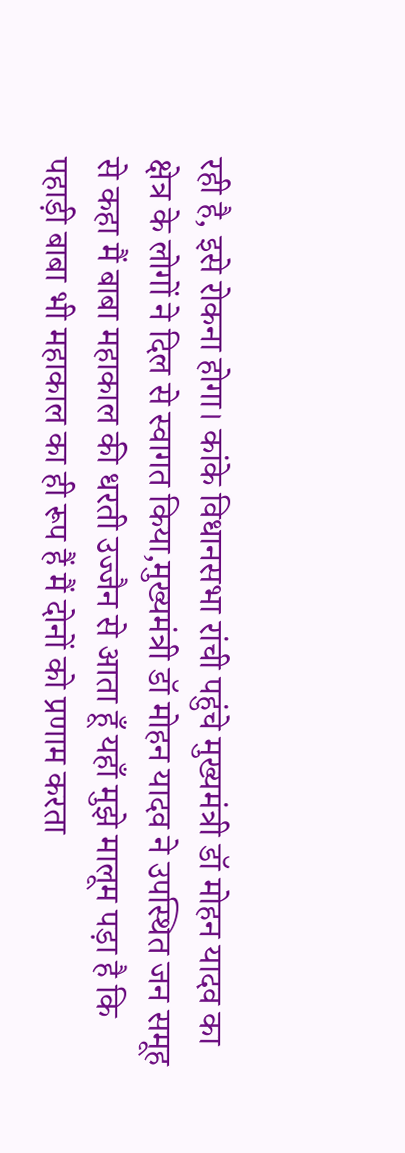रही है, इसे रोकना होगा। कांके विधानसभा रांची पहुंचे मुख्यमंत्री डॉ मोहन यादव का क्षेत्र के लोगों ने दिल से स्वागत किया,मुख्यमंत्री डॉ मोहन यादव ने उपस्थित जन समूह से कहा मैं बाबा महाकाल की धरती उज्जैन से आता हूँ यहाँ मुझे मालूम पड़ा है कि पहाड़ी बाबा भी महाकाल का ही रूप हैं मैं दोनों को प्रणाम करता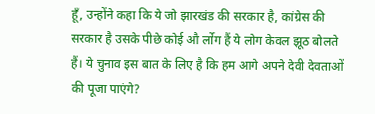हूँ, उन्होंने कहा कि ये जो झारखंड की सरकार है, कांग्रेस की सरकार है उसके पीछे कोई औ र्लोग हैं ये लोग केवल झूठ बोलते हैं। ये चुनाव इस बात के लिए है कि हम आगे अपने देवी देवताओं की पूजा पाएंगे?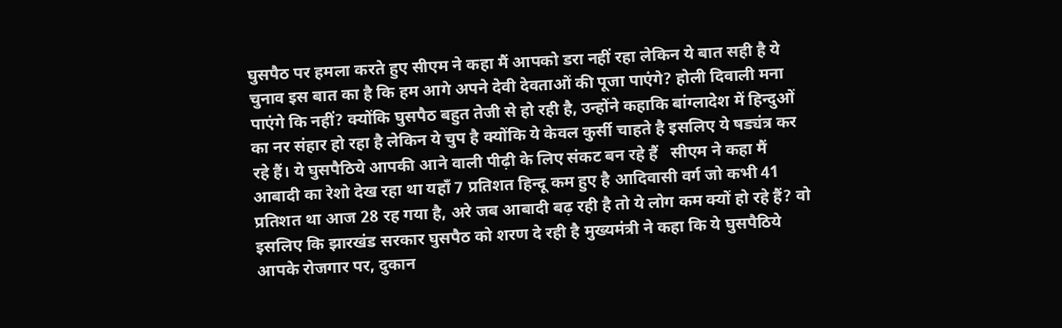घुसपैठ पर हमला करते हुए सीएम ने कहा मैं आपको डरा नहीं रहा लेकिन ये बात सही है ये चुनाव इस बात का है कि हम आगे अपने देवी देवताओं की पूजा पाएंगे? होली दिवाली मना पाएंगे कि नहीं? क्योंकि घुसपैठ बहुत तेजी से हो रही है, उन्होंने कहाकि बांग्लादेश में हिन्दुओं का नर संहार हो रहा है लेकिन ये चुप है क्योंकि ये केवल कुर्सी चाहते है इसलिए ये षड्यंत्र कर रहे हैं। ये घुसपैठिये आपकी आने वाली पीढ़ी के लिए संकट बन रहे हैं   सीएम ने कहा मैं आबादी का रेशो देख रहा था यहाँ 7 प्रतिशत हिन्दू कम हुए है आदिवासी वर्ग जो कभी 41 प्रतिशत था आज 28 रह गया है, अरे जब आबादी बढ़ रही है तो ये लोग कम क्यों हो रहे हैं? वो इसलिए कि झारखंड सरकार घुसपैठ को शरण दे रही है मुख्यमंत्री ने कहा कि ये घुसपैठिये आपके रोजगार पर, दुकान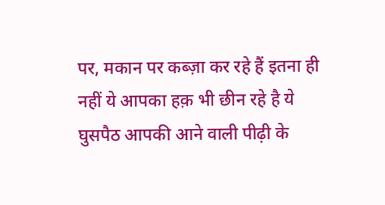पर, मकान पर कब्ज़ा कर रहे हैं इतना ही नहीं ये आपका हक़ भी छीन रहे है ये घुसपैठ आपकी आने वाली पीढ़ी के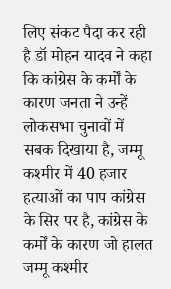लिए संकट पैदा कर रही है डॉ मोहन यादव ने कहा कि कांग्रेस के कर्मों के कारण जनता ने उन्हें लोकसभा चुनावों में सबक दिखाया है, जम्मू कश्मीर में 40 हजार हत्याओं का पाप कांग्रेस के सिर पर है, कांग्रेस के कर्मों के कारण जो हालत जम्मू कश्मीर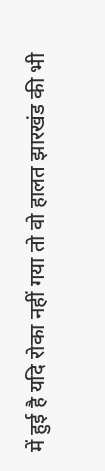में हुई है यदि रोका नहीं गया तो वो हालत झारखंड की भी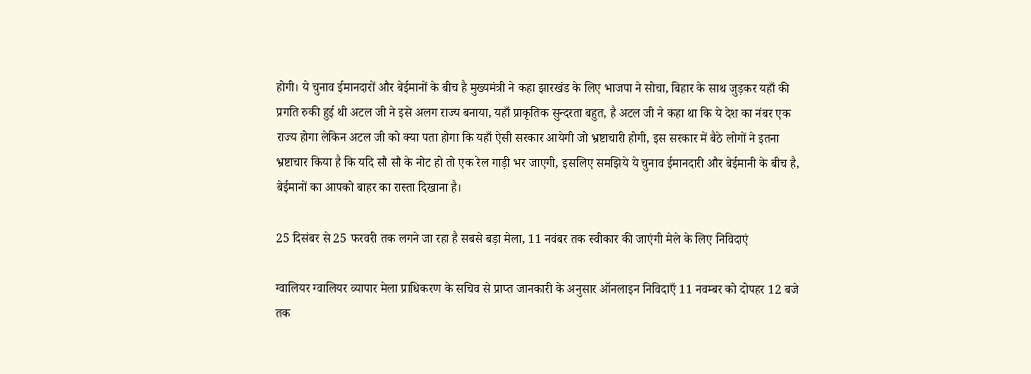होगी। ये चुनाव ईमानदारों और बेईमानों के बीच है मुख्यमंत्री ने कहा झारखंड के लिए भाजपा ने सोचा, बिहार के साथ जुड़कर यहाँ की प्रगति रुकी हुई थी अटल जी ने इसे अलग राज्य बनाया, यहाँ प्राकृतिक सुन्दरता बहुत, है अटल जी ने कहा था कि ये देश का नंबर एक राज्य होगा लेकिन अटल जी को क्या पता होगा कि यहाँ ऐसी सरकार आयेगी जो भ्रष्टाचारी होगी, इस सरकार में बैठे लोगों ने इतना भ्रष्टाचार किया है कि यदि सौ सौ के नोट हो तो एक रेल गाड़ी भर जाएगी, इसलिए समझिये ये चुनाव ईमानदारी और बेईमानी के बीच है, बेईमानों का आपको बाहर का रास्ता दिखाना है।

25 दिसंबर से 25 फरवरी तक लगने जा रहा है सबसे बड़ा मेला, 11 नवंबर तक स्वीकार की जाएंगी मेले के लिए निविदाएं

ग्वालियर ग्वालियर व्यापार मेला प्राधिकरण के सचिव से प्राप्त जानकारी के अनुसार ऑनलाइन निविदाएँ 11 नवम्बर को दोपहर 12 बजे तक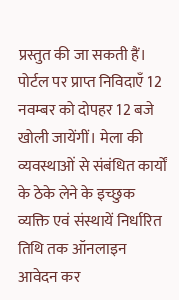प्रस्तुत की जा सकती हैं। पोर्टल पर प्राप्त निविदाएँ 12 नवम्बर को दोपहर 12 बजे खोली जायेंगीं। मेला की व्यवस्थाओं से संबंधित कार्यों के ठेके लेने के इच्छुक व्यक्ति एवं संस्थायें निर्धारित तिथि तक ऑनलाइन आवेदन कर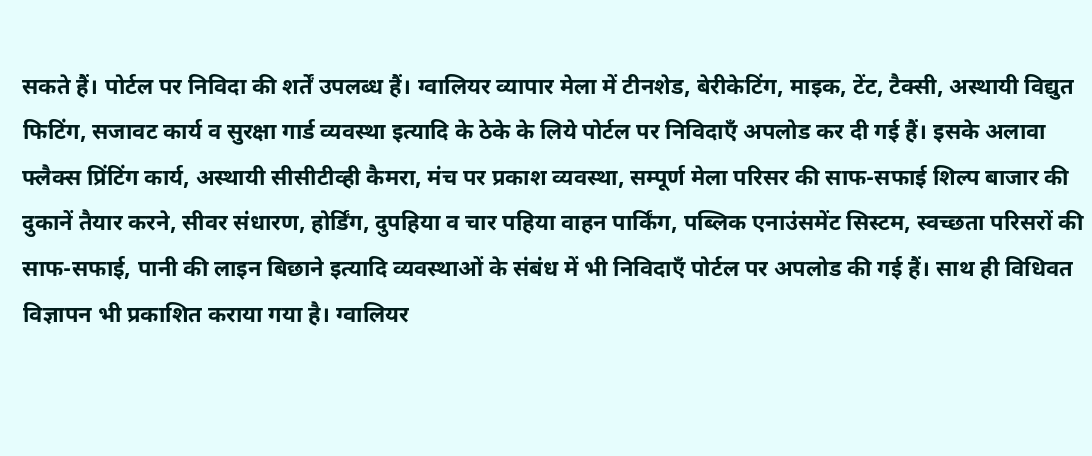सकते हैं। पोर्टल पर निविदा की शर्तें उपलब्ध हैं। ग्वालियर व्यापार मेला में टीनशेड, बेरीकेटिंग, माइक, टेंट, टैक्सी, अस्थायी विद्युत फिटिंग, सजावट कार्य व सुरक्षा गार्ड व्यवस्था इत्यादि के ठेके के लिये पोर्टल पर निविदाएँ अपलोड कर दी गई हैं। इसके अलावा फ्लैक्स प्रिंटिंग कार्य, अस्थायी सीसीटीव्ही कैमरा, मंच पर प्रकाश व्यवस्था, सम्पूर्ण मेला परिसर की साफ-सफाई शिल्प बाजार की दुकानें तैयार करने, सीवर संधारण, होर्डिंग, दुपहिया व चार पहिया वाहन पार्किंग, पब्लिक एनाउंसमेंट सिस्टम, स्वच्छता परिसरों की साफ-सफाई, पानी की लाइन बिछाने इत्यादि व्यवस्थाओं के संबंध में भी निविदाएँ पोर्टल पर अपलोड की गई हैं। साथ ही विधिवत विज्ञापन भी प्रकाशित कराया गया है। ग्वालियर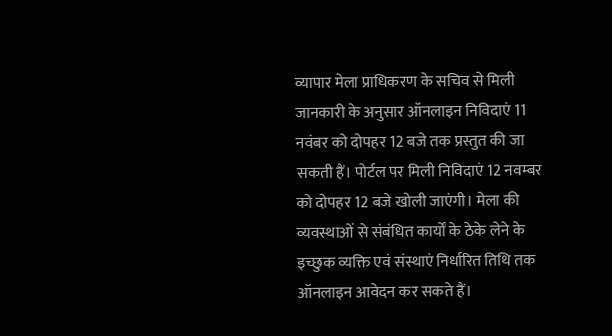व्यापार मेला प्राधिकरण के सचिव से मिली जानकारी के अनुसार ऑनलाइन निविदाएं 11 नवंबर को दोपहर 12 बजे तक प्रस्तुत की जा सकती हैं। पोर्टल पर मिली निविदाएं 12 नवम्बर को दोपहर 12 बजे खोली जाएंगी। मेला की व्यवस्थाओं से संबंधित कार्यों के ठेके लेने के इच्छुक व्यक्ति एवं संस्थाएं निर्धारित तिथि तक ऑनलाइन आवेदन कर सकते हैं।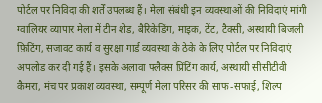पोर्टल पर निविदा की शर्तें उपलब्ध हैं। मेला संबंधी इन व्यवस्थाओं की निविदाएं मांगी ग्वालियर व्यापार मेला में टीन शेड, बैरिकेडिंग, माइक, टेंट, टैक्सी, अस्थायी बिजली फ़िटिंग, सजावट कार्य व सुरक्षा गार्ड व्यवस्था के ठेके के लिए पोर्टल पर निविदाएं अपलोड कर दी गई हैं। इसके अलावा फ्लैक्स प्रिंटिंग कार्य, अस्थायी सीसीटीवी कैमरा, मंच पर प्रकाश व्यवस्था, सम्पूर्ण मेला परिसर की साफ-सफाई, शिल्प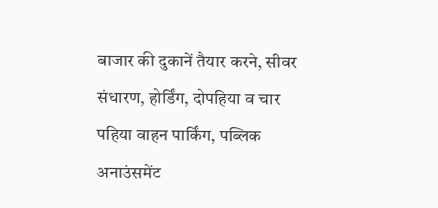बाजार की दुकानें तैयार करने, सीवर संधारण, होर्डिंग, दोपहिया व चार पहिया वाहन पार्किंग, पब्लिक अनाउंसमेंट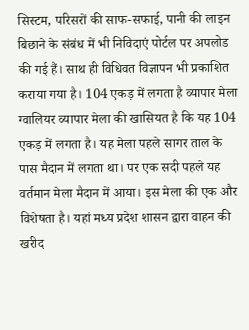सिस्टम, परिसरों की साफ-सफाई, पानी की लाइन बिछाने के संबंध में भी निविदाएं पोर्टल पर अपलोड की गई हैं। साथ ही विधिवत विज्ञापन भी प्रकाशित कराया गया है। 104 एकड़ में लगता है व्यापार मेला ग्वालियर व्यापार मेला की खासियत है कि यह 104 एकड़ में लगता है। यह मेला पहले सागर ताल के पास मैदान में लगता था। पर एक सदी पहले यह वर्तमान मेला मैदान में आया। इस मेला की एक और विशेषता है। यहां मध्य प्रदेश शासन द्वारा वाहन की खरीद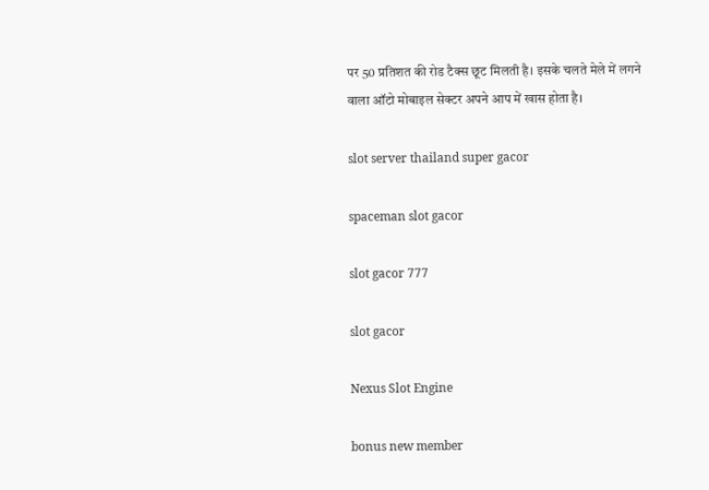पर 50 प्रतिशत की रोड टैक्स छूट मिलती है। इसके चलते मेले में लगने वाला ऑटो मोबाइल सेक्टर अपने आप में खास होता है।

slot server thailand super gacor

spaceman slot gacor

slot gacor 777

slot gacor

Nexus Slot Engine

bonus new member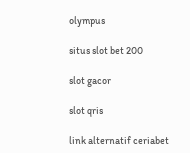olympus

situs slot bet 200

slot gacor

slot qris

link alternatif ceriabet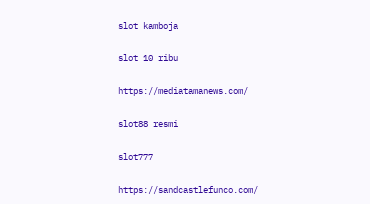slot kamboja

slot 10 ribu

https://mediatamanews.com/

slot88 resmi

slot777

https://sandcastlefunco.com/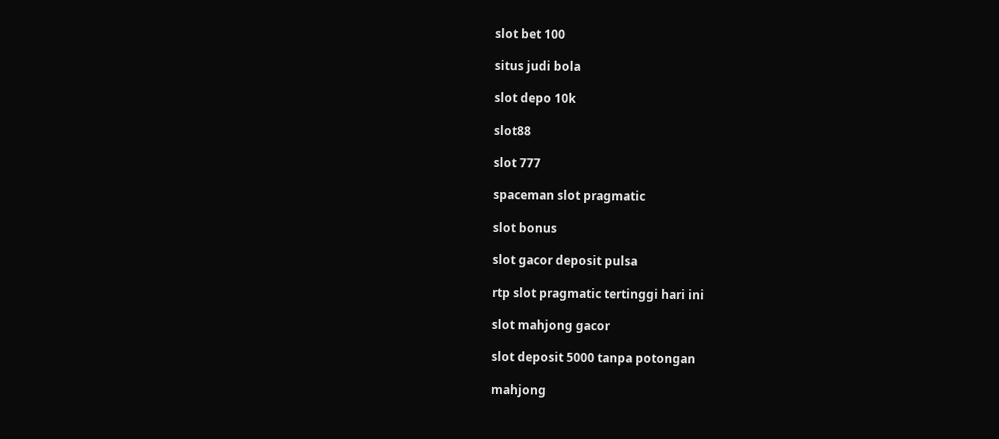slot bet 100

situs judi bola

slot depo 10k

slot88

slot 777

spaceman slot pragmatic

slot bonus

slot gacor deposit pulsa

rtp slot pragmatic tertinggi hari ini

slot mahjong gacor

slot deposit 5000 tanpa potongan

mahjong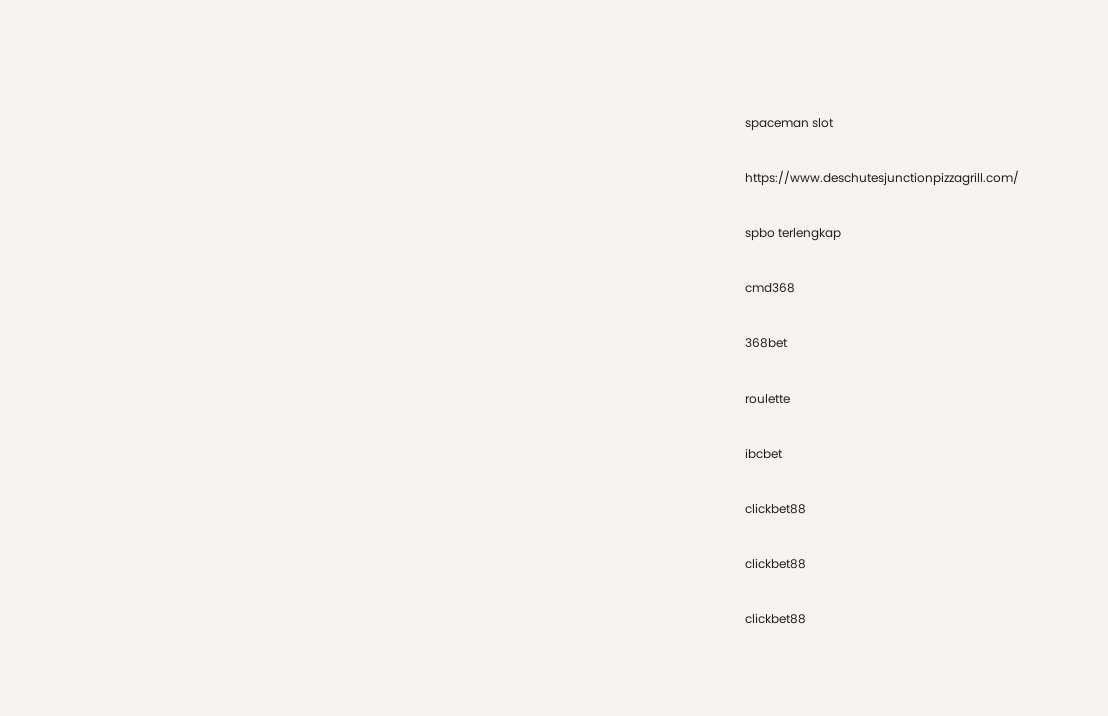spaceman slot

https://www.deschutesjunctionpizzagrill.com/

spbo terlengkap

cmd368

368bet

roulette

ibcbet

clickbet88

clickbet88

clickbet88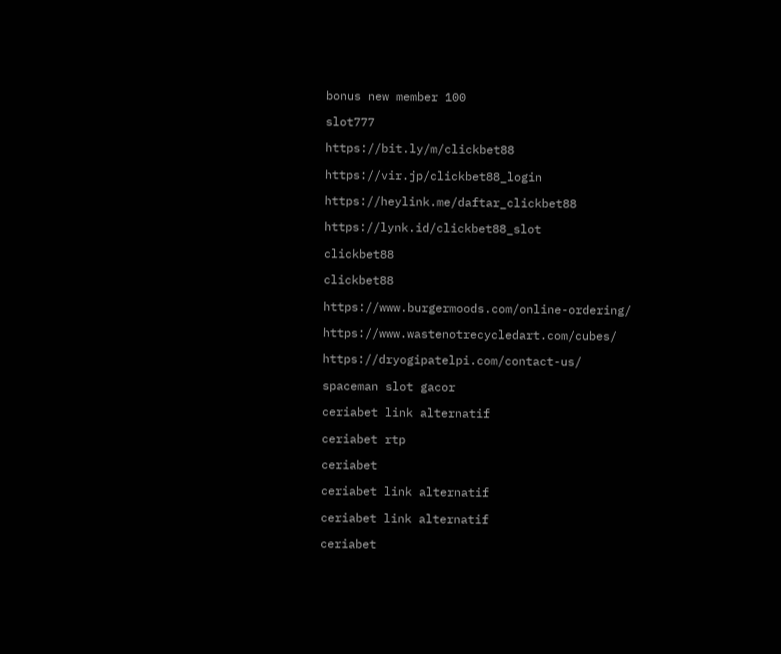bonus new member 100

slot777

https://bit.ly/m/clickbet88

https://vir.jp/clickbet88_login

https://heylink.me/daftar_clickbet88

https://lynk.id/clickbet88_slot

clickbet88

clickbet88

https://www.burgermoods.com/online-ordering/

https://www.wastenotrecycledart.com/cubes/

https://dryogipatelpi.com/contact-us/

spaceman slot gacor

ceriabet link alternatif

ceriabet rtp

ceriabet

ceriabet link alternatif

ceriabet link alternatif

ceriabet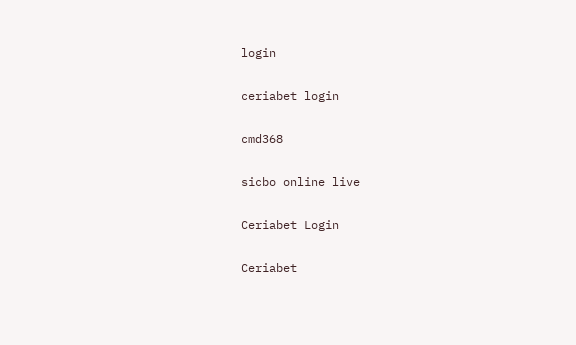login

ceriabet login

cmd368

sicbo online live

Ceriabet Login

Ceriabet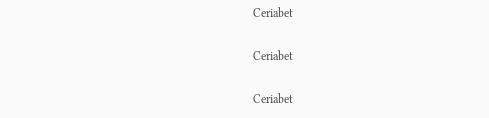Ceriabet

Ceriabet

Ceriabet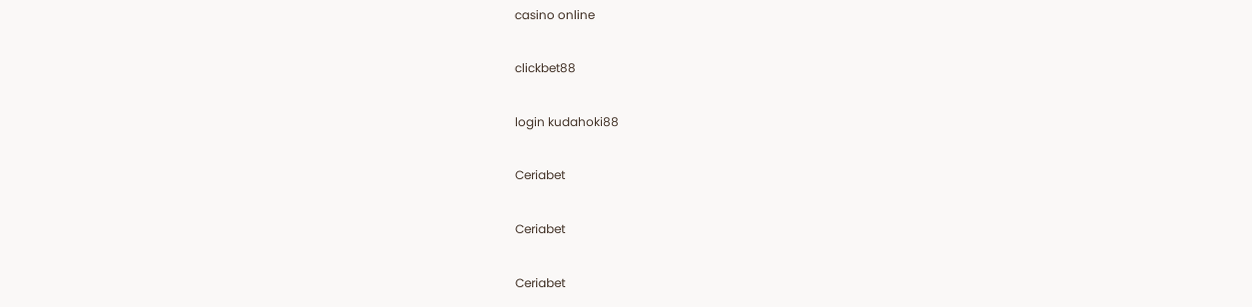casino online

clickbet88

login kudahoki88

Ceriabet

Ceriabet

Ceriabet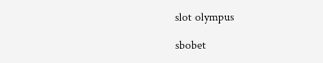slot olympus

sbobet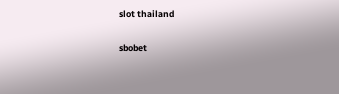slot thailand

sbobet